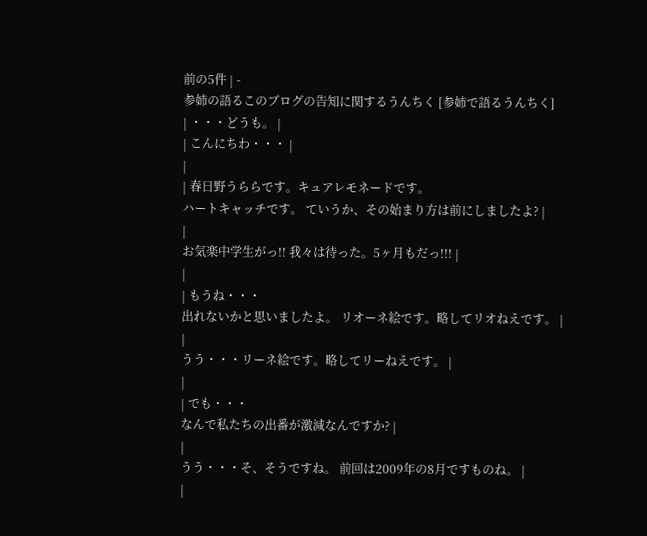前の5件 | -
参姉の語るこのブログの告知に関するうんちく [参姉で語るうんちく]
| ・・・どうも。 |
| こんにちわ・・・ |
|
| 春日野うららです。キュアレモネードです。
ハートキャッチです。 ていうか、その始まり方は前にしましたよ? |
|
お気楽中学生がっ!! 我々は待った。5ヶ月もだっ!!! |
|
| もうね・・・
出れないかと思いましたよ。 リオーネ絵です。略してリオねえです。 |
|
うう・・・リーネ絵です。略してリーねえです。 |
|
| でも・・・
なんで私たちの出番が激減なんですか? |
|
うう・・・そ、そうですね。 前回は2009年の8月ですものね。 |
|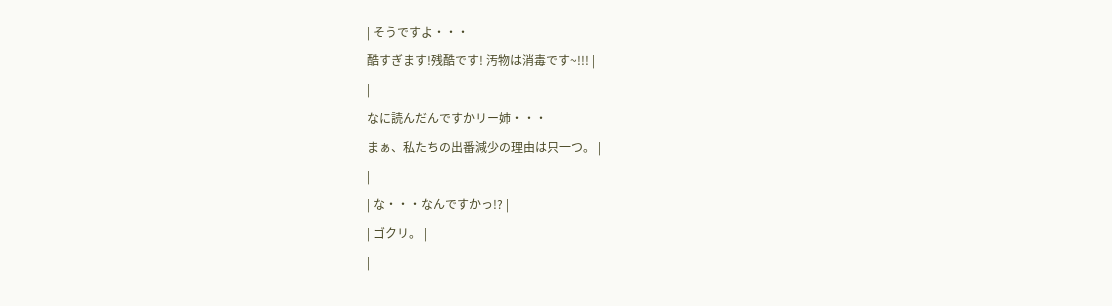| そうですよ・・・
酷すぎます!残酷です! 汚物は消毒です~!!! |
|
なに読んだんですかリー姉・・・
まぁ、私たちの出番減少の理由は只一つ。 |
|
| な・・・なんですかっ!? |
| ゴクリ。 |
|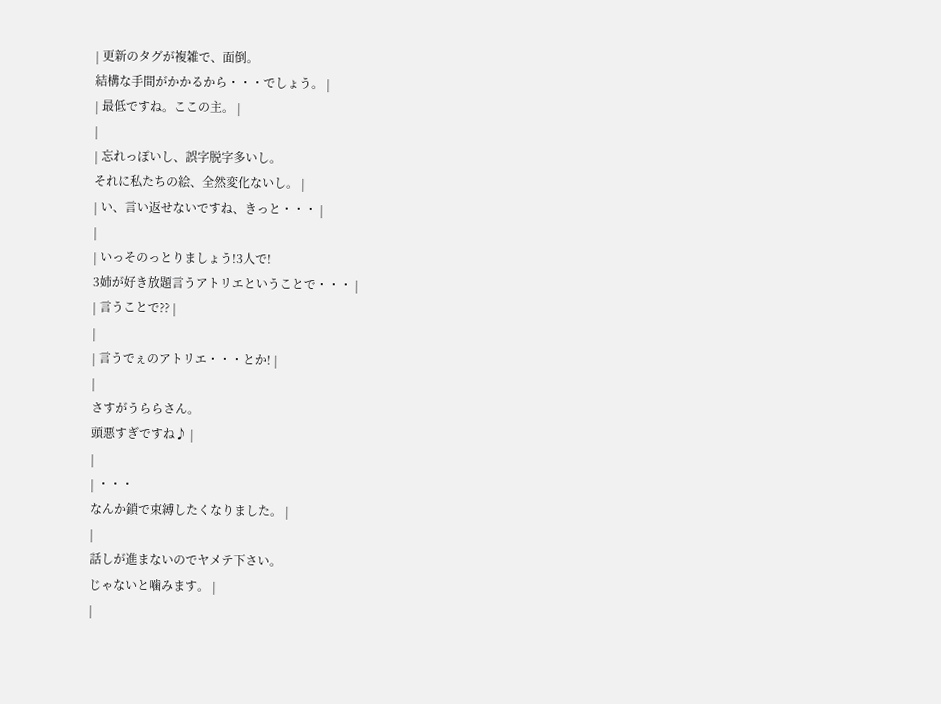| 更新のタグが複雑で、面倒。
結構な手間がかかるから・・・でしょう。 |
| 最低ですね。ここの主。 |
|
| 忘れっぽいし、誤字脱字多いし。
それに私たちの絵、全然変化ないし。 |
| い、言い返せないですね、きっと・・・ |
|
| いっそのっとりましょう!3人で!
3姉が好き放題言うアトリエということで・・・ |
| 言うことで?? |
|
| 言うでぇのアトリエ・・・とか! |
|
さすがうららさん。
頭悪すぎですね♪ |
|
| ・・・
なんか鎖で束縛したくなりました。 |
|
話しが進まないのでヤメテ下さい。
じゃないと噛みます。 |
|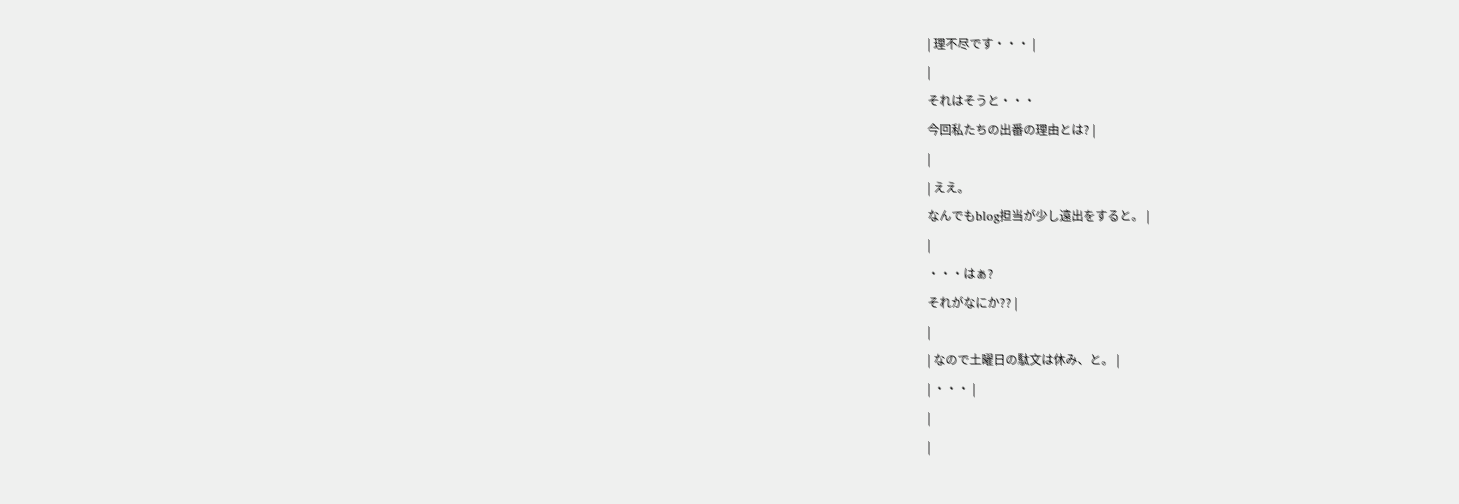| 理不尽です・・・ |
|
それはそうと・・・
今回私たちの出番の理由とは? |
|
| ええ。
なんでもblog担当が少し遠出をすると。 |
|
・・・はぁ?
それがなにか?? |
|
| なので土曜日の駄文は休み、と。 |
| ・・・ |
|
|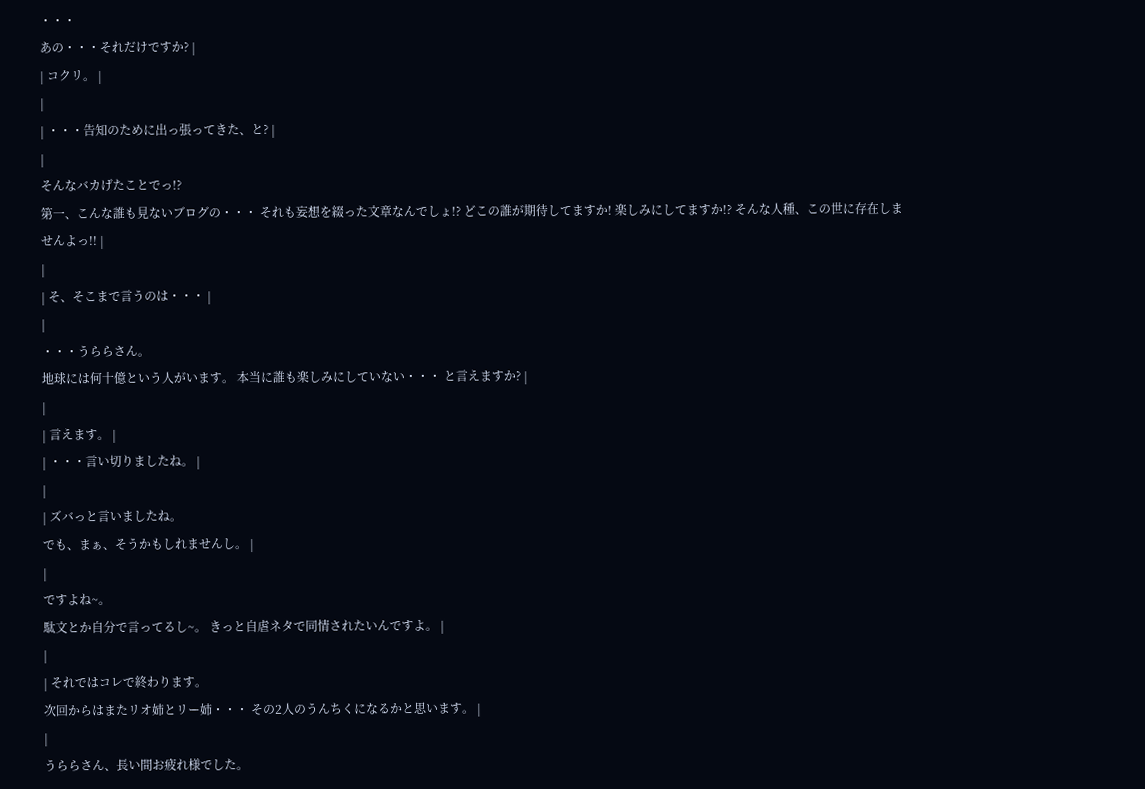・・・
あの・・・それだけですか? |
| コクリ。 |
|
| ・・・告知のために出っ張ってきた、と? |
|
そんなバカげたことでっ!?
第一、こんな誰も見ないブログの・・・ それも妄想を綴った文章なんでしょ!? どこの誰が期待してますか! 楽しみにしてますか!? そんな人種、この世に存在しませんよっ!! |
|
| そ、そこまで言うのは・・・ |
|
・・・うららさん。
地球には何十億という人がいます。 本当に誰も楽しみにしていない・・・ と言えますか? |
|
| 言えます。 |
| ・・・言い切りましたね。 |
|
| ズバっと言いましたね。
でも、まぁ、そうかもしれませんし。 |
|
ですよね~。
駄文とか自分で言ってるし~。 きっと自虐ネタで同情されたいんですよ。 |
|
| それではコレで終わります。
次回からはまたリオ姉とリー姉・・・ その2人のうんちくになるかと思います。 |
|
うららさん、長い間お疲れ様でした。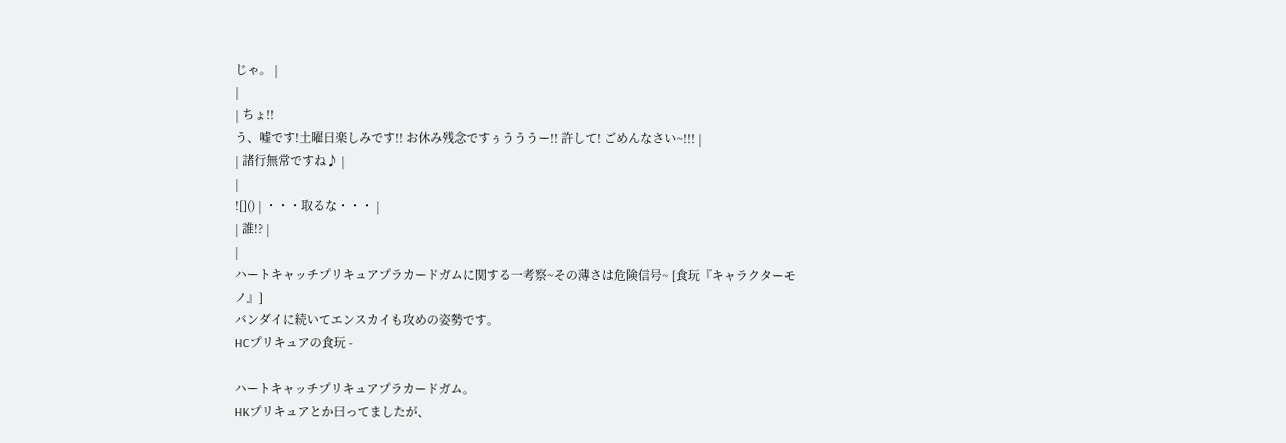じゃ。 |
|
| ちょ!!
う、嘘です!土曜日楽しみです!! お休み残念ですぅうううー!! 許して! ごめんなさい~!!! |
| 諸行無常ですね♪ |
|
![]() | ・・・取るな・・・ |
| 誰!? |
|
ハートキャッチプリキュアプラカードガムに関する一考察~その薄さは危険信号~ [食玩『キャラクターモノ』]
バンダイに続いてエンスカイも攻めの姿勢です。
HCプリキュアの食玩 -

ハートキャッチプリキュアプラカードガム。
HKプリキュアとか曰ってましたが、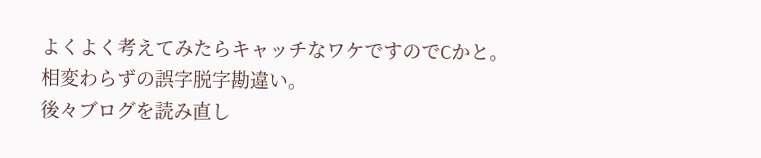よくよく考えてみたらキャッチなワケですのでCかと。
相変わらずの誤字脱字勘違い。
後々ブログを読み直し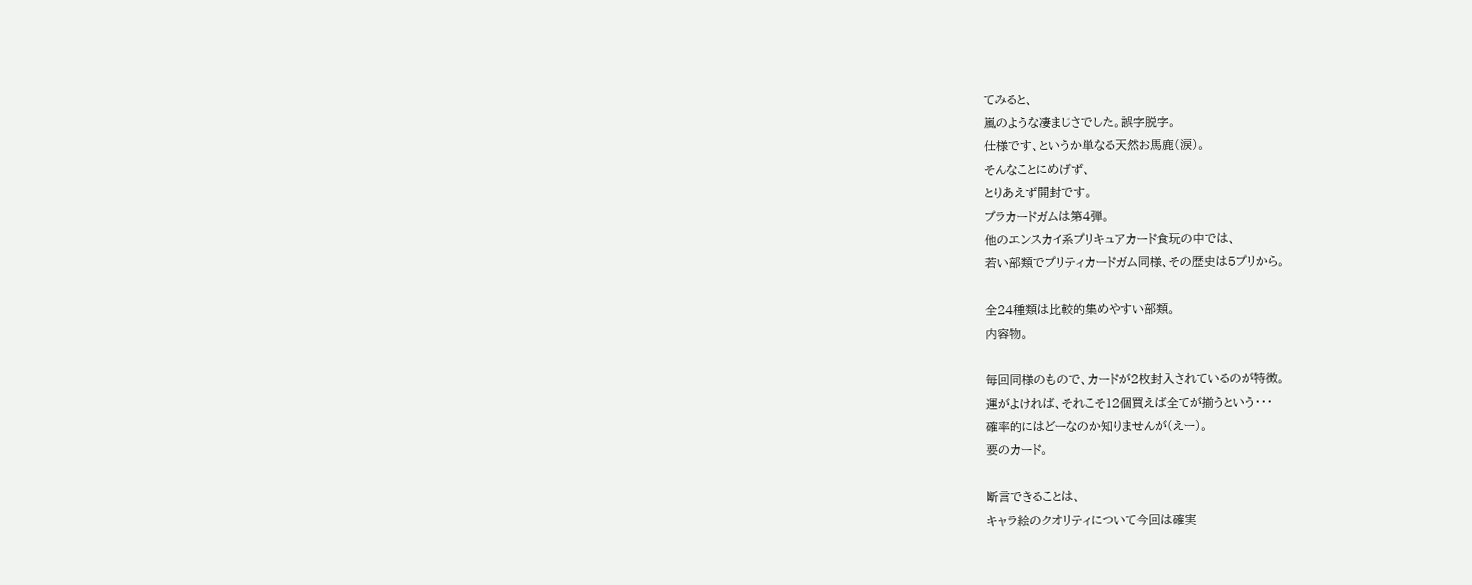てみると、
嵐のような凄まじさでした。誤字脱字。
仕様です、というか単なる天然お馬鹿(涙)。
そんなことにめげず、
とりあえず開封です。
プラカードガムは第4弾。
他のエンスカイ系プリキュアカード食玩の中では、
若い部類でプリティカードガム同様、その歴史は5プリから。

全24種類は比較的集めやすい部類。
内容物。

毎回同様のもので、カードが2枚封入されているのが特徴。
運がよければ、それこそ12個買えば全てが揃うという・・・
確率的にはどーなのか知りませんが(えー)。
要のカード。

断言できることは、
キャラ絵のクオリティについて今回は確実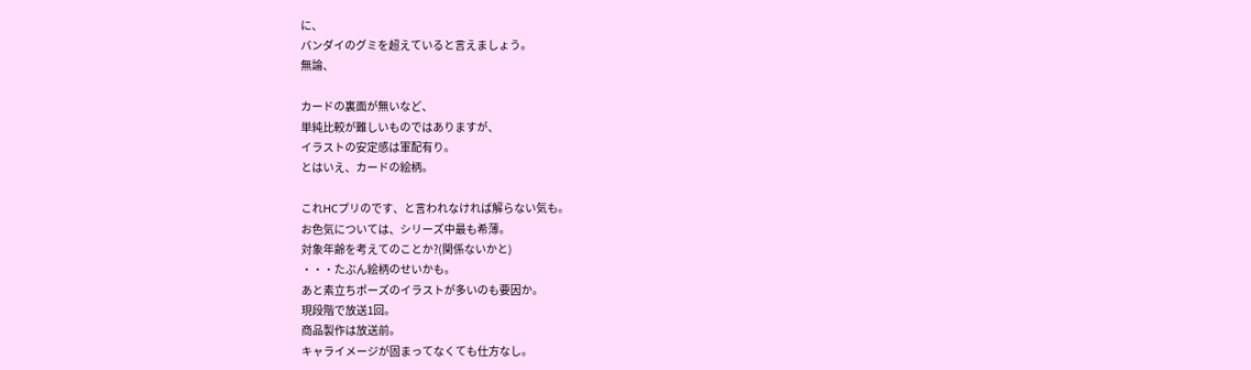に、
バンダイのグミを超えていると言えましょう。
無論、

カードの裏面が無いなど、
単純比較が難しいものではありますが、
イラストの安定感は軍配有り。
とはいえ、カードの絵柄。

これHCプリのです、と言われなければ解らない気も。
お色気については、シリーズ中最も希薄。
対象年齢を考えてのことか?(関係ないかと)
・・・たぶん絵柄のせいかも。
あと素立ちポーズのイラストが多いのも要因か。
現段階で放送1回。
商品製作は放送前。
キャライメージが固まってなくても仕方なし。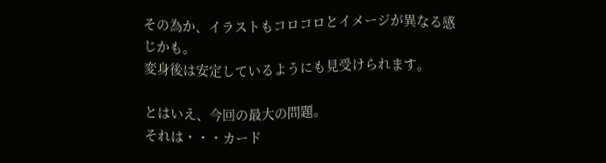その為か、イラストもコロコロとイメージが異なる感じかも。
変身後は安定しているようにも見受けられます。

とはいえ、今回の最大の問題。
それは・・・カード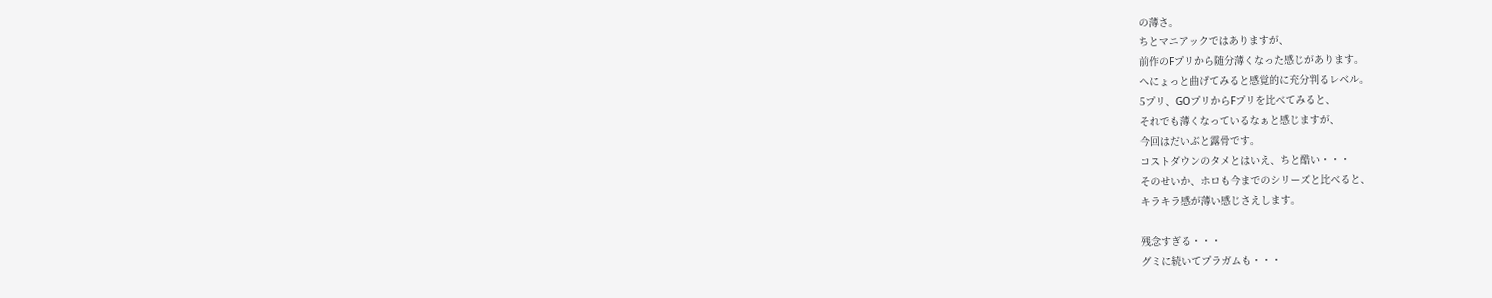の薄さ。
ちとマニアックではありますが、
前作のFプリから随分薄くなった感じがあります。
へにょっと曲げてみると感覚的に充分判るレベル。
5プリ、GOプリからFプリを比べてみると、
それでも薄くなっているなぁと感じますが、
今回はだいぶと露骨です。
コストダウンのタメとはいえ、ちと酷い・・・
そのせいか、ホロも今までのシリーズと比べると、
キラキラ感が薄い感じさえします。

残念すぎる・・・
グミに続いてプラガムも・・・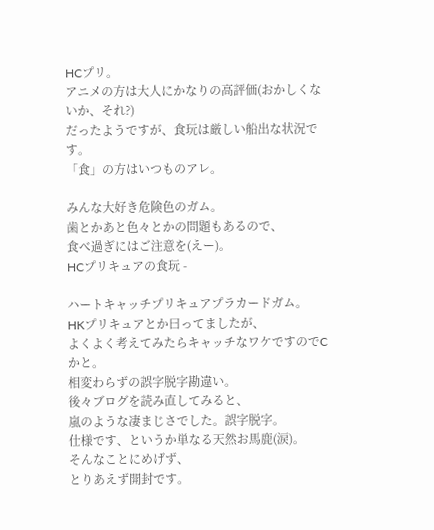HCプリ。
アニメの方は大人にかなりの高評価(おかしくないか、それ?)
だったようですが、食玩は厳しい船出な状況です。
「食」の方はいつものアレ。

みんな大好き危険色のガム。
歯とかあと色々とかの問題もあるので、
食べ過ぎにはご注意を(えー)。
HCプリキュアの食玩 -

ハートキャッチプリキュアプラカードガム。
HKプリキュアとか曰ってましたが、
よくよく考えてみたらキャッチなワケですのでCかと。
相変わらずの誤字脱字勘違い。
後々ブログを読み直してみると、
嵐のような凄まじさでした。誤字脱字。
仕様です、というか単なる天然お馬鹿(涙)。
そんなことにめげず、
とりあえず開封です。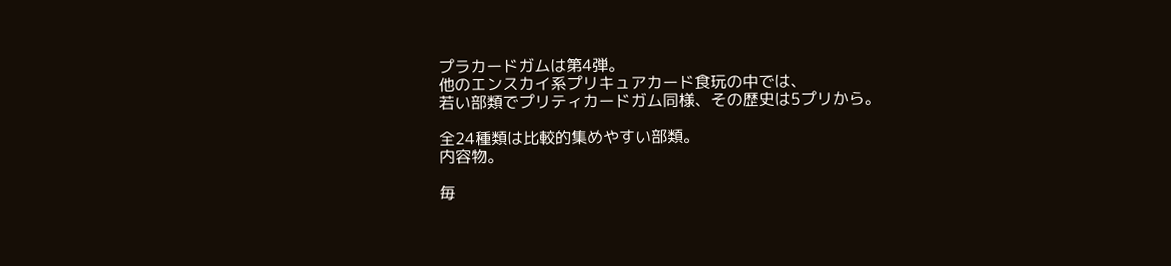プラカードガムは第4弾。
他のエンスカイ系プリキュアカード食玩の中では、
若い部類でプリティカードガム同様、その歴史は5プリから。

全24種類は比較的集めやすい部類。
内容物。

毎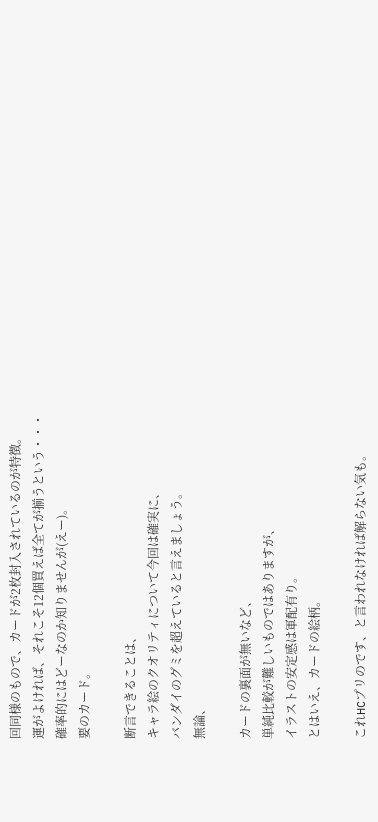回同様のもので、カードが2枚封入されているのが特徴。
運がよければ、それこそ12個買えば全てが揃うという・・・
確率的にはどーなのか知りませんが(えー)。
要のカード。

断言できることは、
キャラ絵のクオリティについて今回は確実に、
バンダイのグミを超えていると言えましょう。
無論、

カードの裏面が無いなど、
単純比較が難しいものではありますが、
イラストの安定感は軍配有り。
とはいえ、カードの絵柄。

これHCプリのです、と言われなければ解らない気も。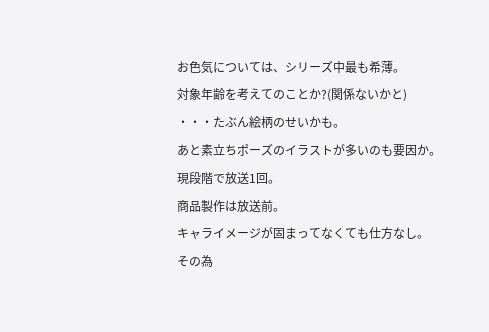お色気については、シリーズ中最も希薄。
対象年齢を考えてのことか?(関係ないかと)
・・・たぶん絵柄のせいかも。
あと素立ちポーズのイラストが多いのも要因か。
現段階で放送1回。
商品製作は放送前。
キャライメージが固まってなくても仕方なし。
その為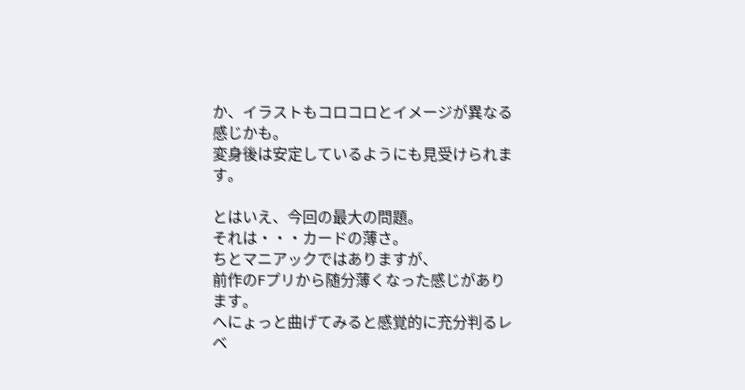か、イラストもコロコロとイメージが異なる感じかも。
変身後は安定しているようにも見受けられます。

とはいえ、今回の最大の問題。
それは・・・カードの薄さ。
ちとマニアックではありますが、
前作のFプリから随分薄くなった感じがあります。
へにょっと曲げてみると感覚的に充分判るレベ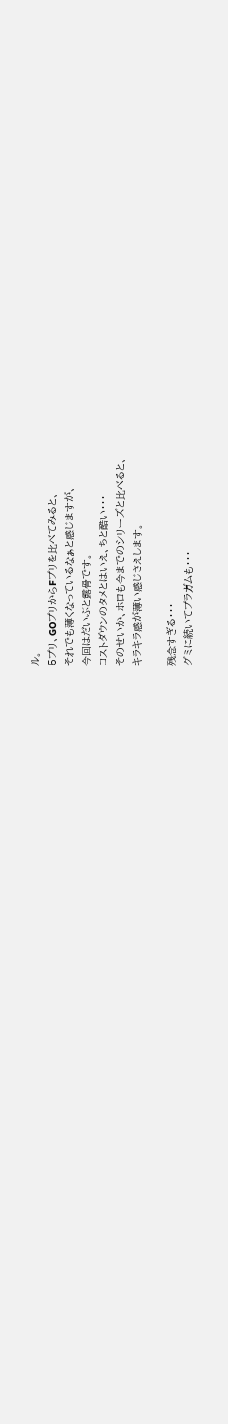ル。
5プリ、GOプリからFプリを比べてみると、
それでも薄くなっているなぁと感じますが、
今回はだいぶと露骨です。
コストダウンのタメとはいえ、ちと酷い・・・
そのせいか、ホロも今までのシリーズと比べると、
キラキラ感が薄い感じさえします。

残念すぎる・・・
グミに続いてプラガムも・・・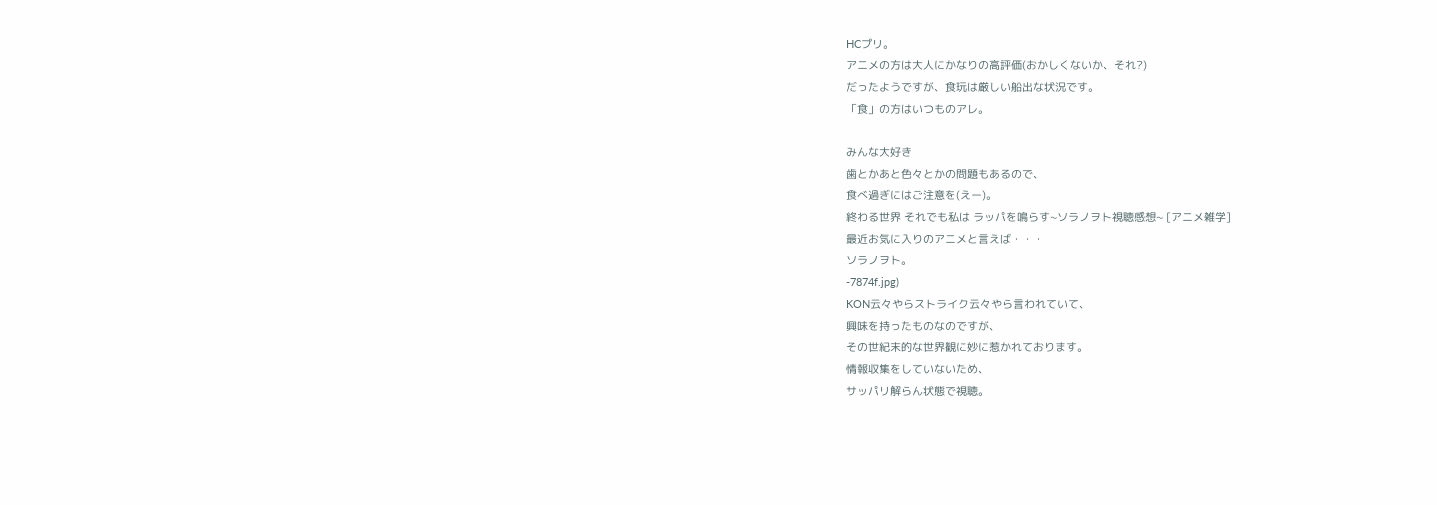HCプリ。
アニメの方は大人にかなりの高評価(おかしくないか、それ?)
だったようですが、食玩は厳しい船出な状況です。
「食」の方はいつものアレ。

みんな大好き
歯とかあと色々とかの問題もあるので、
食べ過ぎにはご注意を(えー)。
終わる世界 それでも私は ラッパを鳴らす~ソラノヲト視聴感想~ [アニメ雑学]
最近お気に入りのアニメと言えば・・・
ソラノヲト。
-7874f.jpg)
KON云々やらストライク云々やら言われていて、
興味を持ったものなのですが、
その世紀末的な世界観に妙に惹かれております。
情報収集をしていないため、
サッパリ解らん状態で視聴。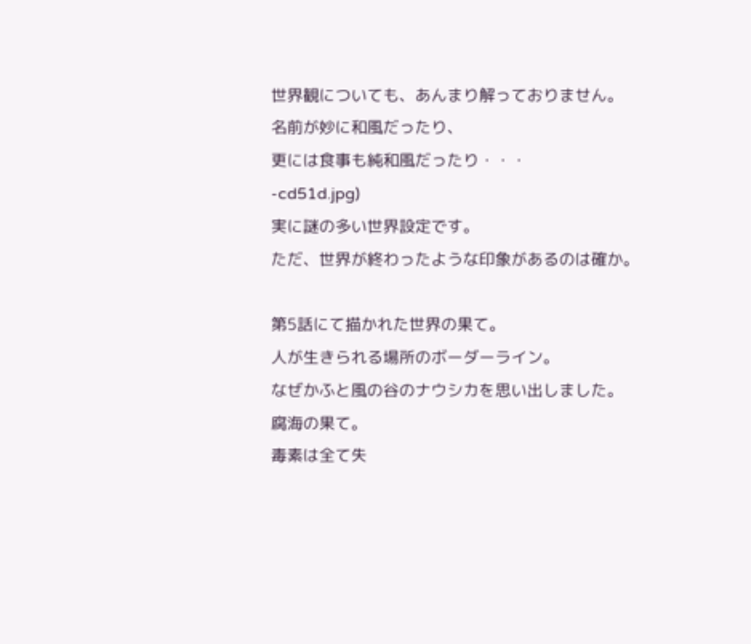世界観についても、あんまり解っておりません。
名前が妙に和風だったり、
更には食事も純和風だったり・・・
-cd51d.jpg)
実に謎の多い世界設定です。
ただ、世界が終わったような印象があるのは確か。

第5話にて描かれた世界の果て。
人が生きられる場所のボーダーライン。
なぜかふと風の谷のナウシカを思い出しました。
腐海の果て。
毒素は全て失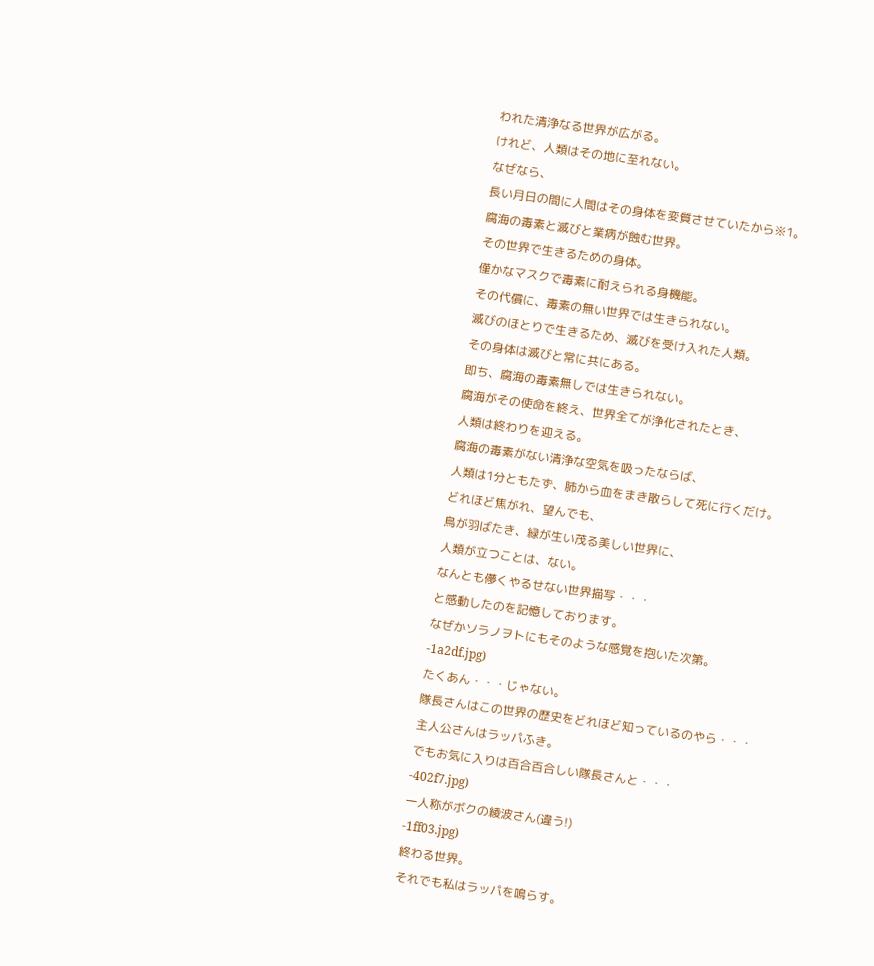われた清浄なる世界が広がる。
けれど、人類はその地に至れない。
なぜなら、
長い月日の間に人間はその身体を変質させていたから※1。
腐海の毒素と滅びと業病が蝕む世界。
その世界で生きるための身体。
僅かなマスクで毒素に耐えられる身機能。
その代償に、毒素の無い世界では生きられない。
滅びのほとりで生きるため、滅びを受け入れた人類。
その身体は滅びと常に共にある。
即ち、腐海の毒素無しでは生きられない。
腐海がその使命を終え、世界全てが浄化されたとき、
人類は終わりを迎える。
腐海の毒素がない清浄な空気を吸ったならば、
人類は1分ともたず、肺から血をまき散らして死に行くだけ。
どれほど焦がれ、望んでも、
鳥が羽ばたき、緑が生い茂る美しい世界に、
人類が立つことは、ない。
なんとも儚くやるせない世界描写・・・
と感動したのを記憶しております。
なぜかソラノヲトにもそのような感覚を抱いた次第。
-1a2df.jpg)
たくあん・・・じゃない。
隊長さんはこの世界の歴史をどれほど知っているのやら・・・
主人公さんはラッパふき。
でもお気に入りは百合百合しい隊長さんと・・・
-402f7.jpg)
一人称がボクの綾波さん(違う!)
-1ff03.jpg)
終わる世界。
それでも私はラッパを鳴らす。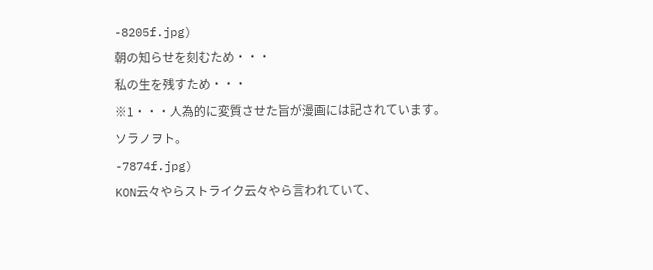-8205f.jpg)
朝の知らせを刻むため・・・
私の生を残すため・・・
※1・・・人為的に変質させた旨が漫画には記されています。
ソラノヲト。
-7874f.jpg)
KON云々やらストライク云々やら言われていて、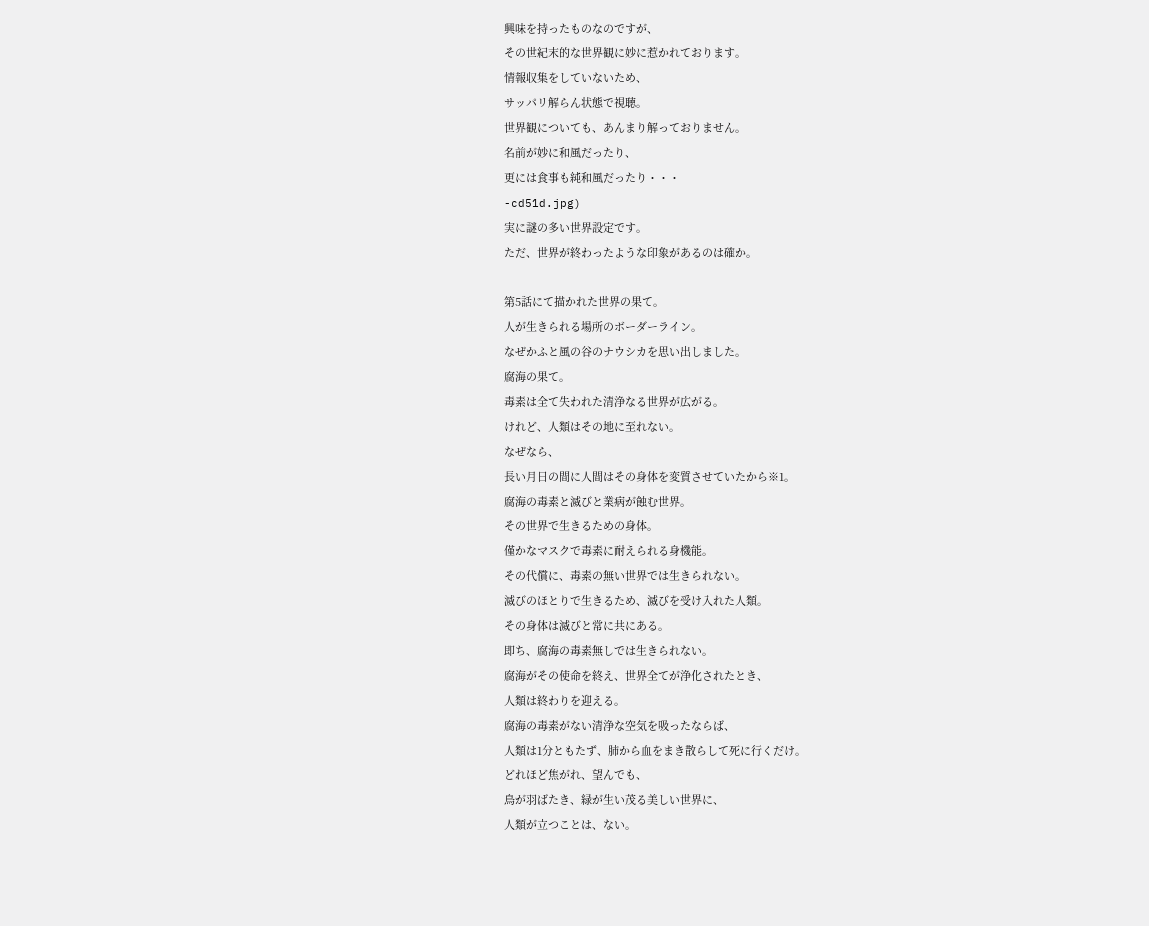興味を持ったものなのですが、
その世紀末的な世界観に妙に惹かれております。
情報収集をしていないため、
サッパリ解らん状態で視聴。
世界観についても、あんまり解っておりません。
名前が妙に和風だったり、
更には食事も純和風だったり・・・
-cd51d.jpg)
実に謎の多い世界設定です。
ただ、世界が終わったような印象があるのは確か。

第5話にて描かれた世界の果て。
人が生きられる場所のボーダーライン。
なぜかふと風の谷のナウシカを思い出しました。
腐海の果て。
毒素は全て失われた清浄なる世界が広がる。
けれど、人類はその地に至れない。
なぜなら、
長い月日の間に人間はその身体を変質させていたから※1。
腐海の毒素と滅びと業病が蝕む世界。
その世界で生きるための身体。
僅かなマスクで毒素に耐えられる身機能。
その代償に、毒素の無い世界では生きられない。
滅びのほとりで生きるため、滅びを受け入れた人類。
その身体は滅びと常に共にある。
即ち、腐海の毒素無しでは生きられない。
腐海がその使命を終え、世界全てが浄化されたとき、
人類は終わりを迎える。
腐海の毒素がない清浄な空気を吸ったならば、
人類は1分ともたず、肺から血をまき散らして死に行くだけ。
どれほど焦がれ、望んでも、
鳥が羽ばたき、緑が生い茂る美しい世界に、
人類が立つことは、ない。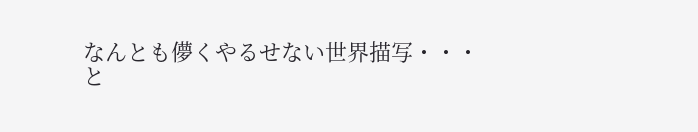なんとも儚くやるせない世界描写・・・
と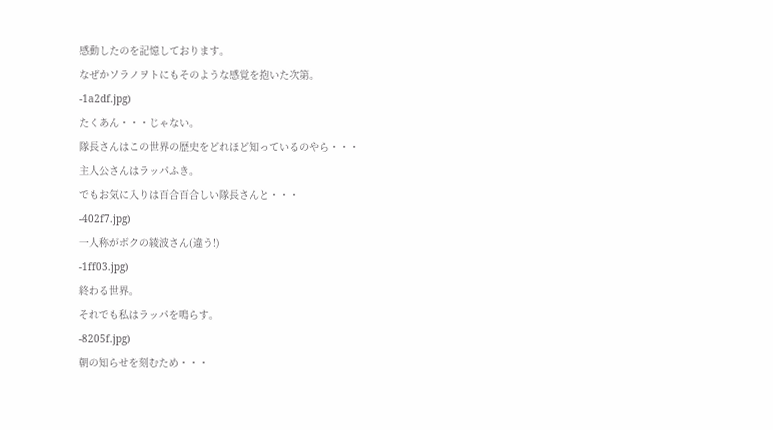感動したのを記憶しております。
なぜかソラノヲトにもそのような感覚を抱いた次第。
-1a2df.jpg)
たくあん・・・じゃない。
隊長さんはこの世界の歴史をどれほど知っているのやら・・・
主人公さんはラッパふき。
でもお気に入りは百合百合しい隊長さんと・・・
-402f7.jpg)
一人称がボクの綾波さん(違う!)
-1ff03.jpg)
終わる世界。
それでも私はラッパを鳴らす。
-8205f.jpg)
朝の知らせを刻むため・・・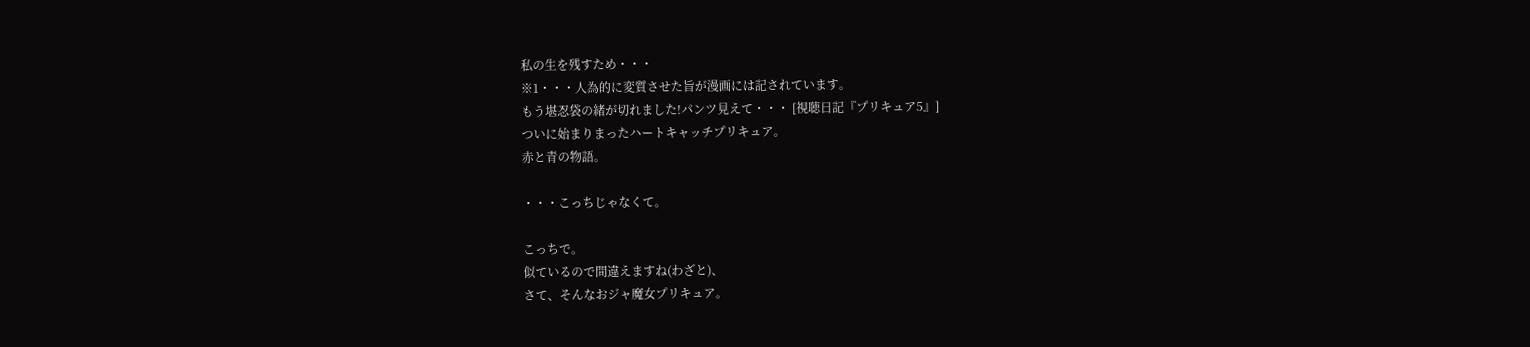私の生を残すため・・・
※1・・・人為的に変質させた旨が漫画には記されています。
もう堪忍袋の緒が切れました!パンツ見えて・・・ [視聴日記『プリキュア5』]
ついに始まりまったハートキャッチプリキュア。
赤と青の物語。

・・・こっちじゃなくて。

こっちで。
似ているので間違えますね(わざと)、
さて、そんなおジャ魔女プリキュア。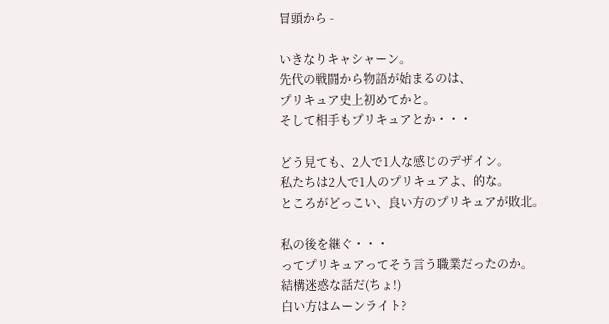冒頭から -

いきなりキャシャーン。
先代の戦闘から物語が始まるのは、
プリキュア史上初めてかと。
そして相手もプリキュアとか・・・

どう見ても、2人で1人な感じのデザイン。
私たちは2人で1人のプリキュアよ、的な。
ところがどっこい、良い方のプリキュアが敗北。

私の後を継ぐ・・・
ってプリキュアってそう言う職業だったのか。
結構迷惑な話だ(ちょ!)
白い方はムーンライト?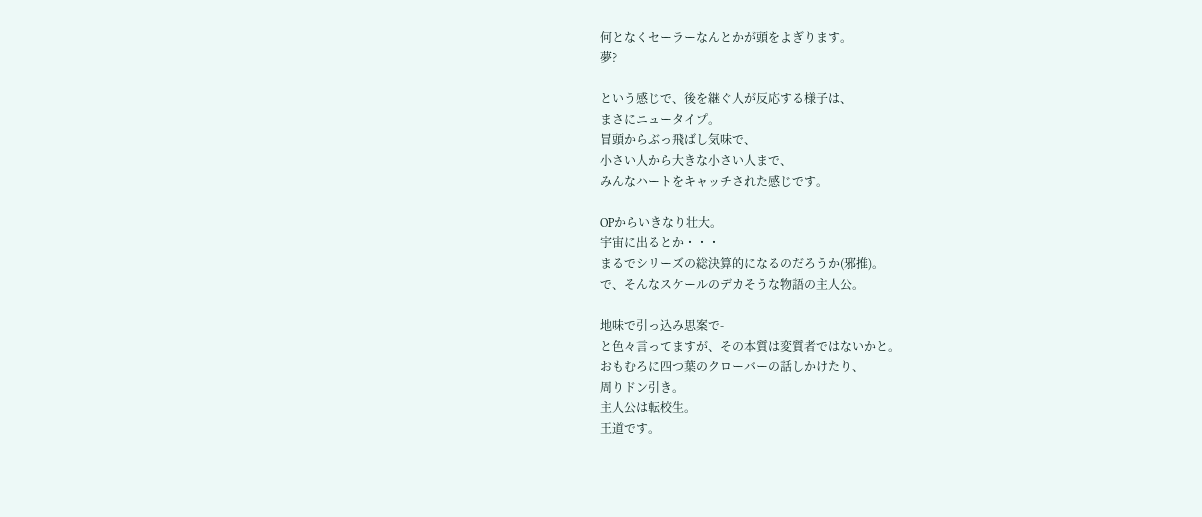何となくセーラーなんとかが頭をよぎります。
夢?

という感じで、後を継ぐ人が反応する様子は、
まさにニュータイプ。
冒頭からぶっ飛ばし気味で、
小さい人から大きな小さい人まで、
みんなハートをキャッチされた感じです。

OPからいきなり壮大。
宇宙に出るとか・・・
まるでシリーズの総決算的になるのだろうか(邪推)。
で、そんなスケールのデカそうな物語の主人公。

地味で引っ込み思案で-
と色々言ってますが、その本質は変質者ではないかと。
おもむろに四つ葉のクローバーの話しかけたり、
周りドン引き。
主人公は転校生。
王道です。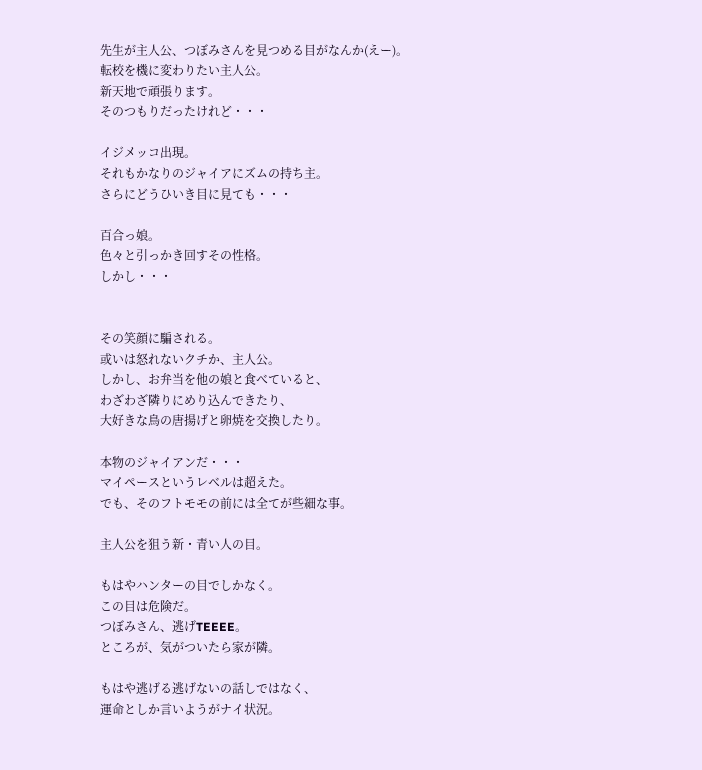先生が主人公、つぼみさんを見つめる目がなんか(えー)。
転校を機に変わりたい主人公。
新天地で頑張ります。
そのつもりだったけれど・・・

イジメッコ出現。
それもかなりのジャイアにズムの持ち主。
さらにどうひいき目に見ても・・・

百合っ娘。
色々と引っかき回すその性格。
しかし・・・


その笑顔に騙される。
或いは怒れないクチか、主人公。
しかし、お弁当を他の娘と食べていると、
わざわざ隣りにめり込んできたり、
大好きな鳥の唐揚げと卵焼を交換したり。

本物のジャイアンだ・・・
マイペースというレベルは超えた。
でも、そのフトモモの前には全てが些細な事。

主人公を狙う新・青い人の目。

もはやハンターの目でしかなく。
この目は危険だ。
つぼみさん、逃げTEEEE。
ところが、気がついたら家が隣。

もはや逃げる逃げないの話しではなく、
運命としか言いようがナイ状況。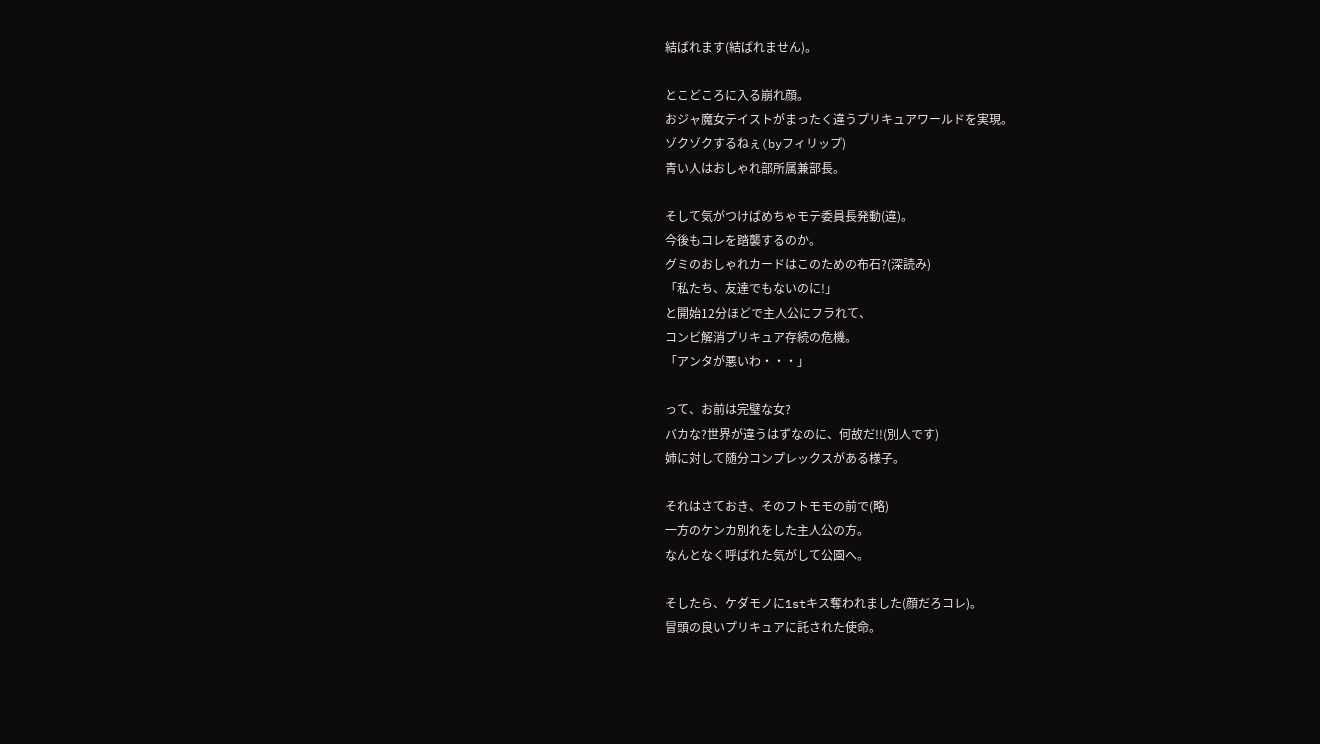結ばれます(結ばれません)。

とこどころに入る崩れ顔。
おジャ魔女テイストがまったく違うプリキュアワールドを実現。
ゾクゾクするねぇ(byフィリップ)
青い人はおしゃれ部所属兼部長。

そして気がつけばめちゃモテ委員長発動(違)。
今後もコレを踏襲するのか。
グミのおしゃれカードはこのための布石?(深読み)
「私たち、友達でもないのに!」
と開始12分ほどで主人公にフラれて、
コンビ解消プリキュア存続の危機。
「アンタが悪いわ・・・」

って、お前は完璧な女?
バカな?世界が違うはずなのに、何故だ!!(別人です)
姉に対して随分コンプレックスがある様子。

それはさておき、そのフトモモの前で(略)
一方のケンカ別れをした主人公の方。
なんとなく呼ばれた気がして公園へ。

そしたら、ケダモノに1stキス奪われました(顔だろコレ)。
冒頭の良いプリキュアに託された使命。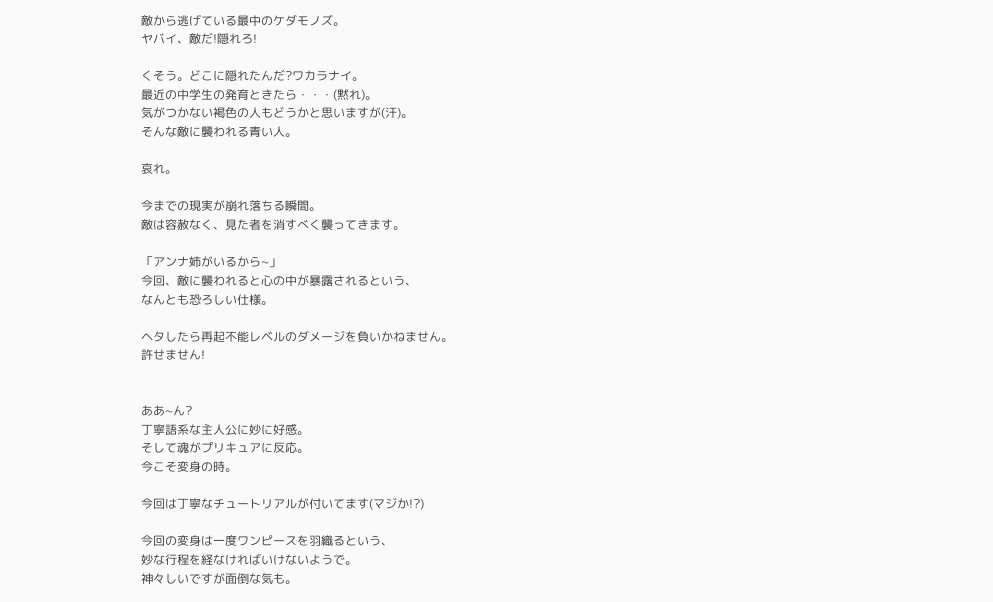敵から逃げている最中のケダモノズ。
ヤバイ、敵だ!隠れろ!

くそう。どこに隠れたんだ?ワカラナイ。
最近の中学生の発育ときたら・・・(黙れ)。
気がつかない褐色の人もどうかと思いますが(汗)。
そんな敵に襲われる青い人。

哀れ。

今までの現実が崩れ落ちる瞬間。
敵は容赦なく、見た者を消すべく襲ってきます。

「アンナ姉がいるから~」
今回、敵に襲われると心の中が暴露されるという、
なんとも恐ろしい仕様。

ヘタしたら再起不能レベルのダメージを負いかねません。
許せません!


ああ~ん?
丁寧語系な主人公に妙に好感。
そして魂がプリキュアに反応。
今こそ変身の時。

今回は丁寧なチュートリアルが付いてます(マジか!?)

今回の変身は一度ワンピースを羽織るという、
妙な行程を経なければいけないようで。
神々しいですが面倒な気も。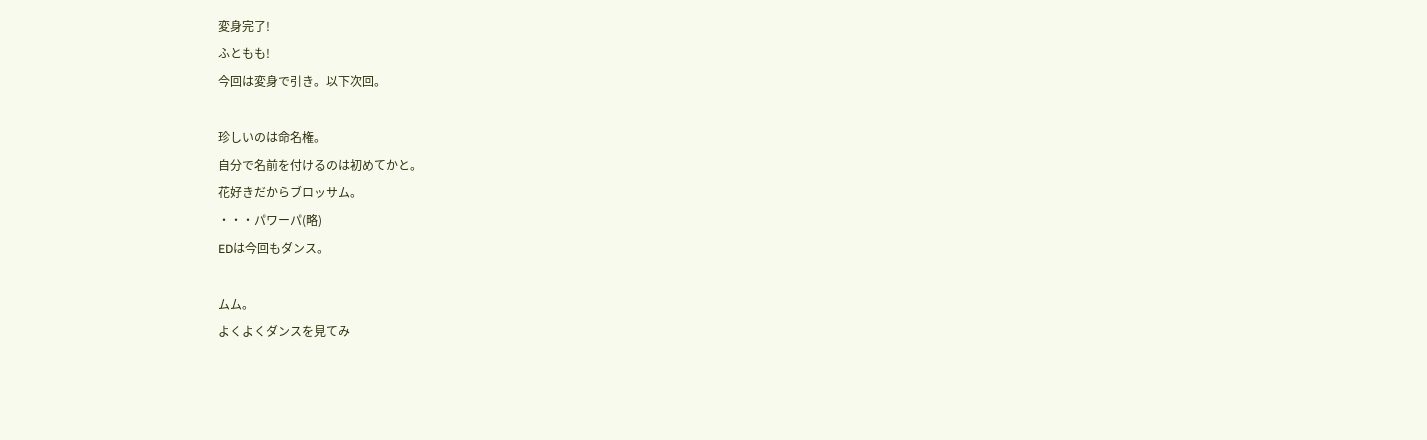変身完了!
ふともも!
今回は変身で引き。以下次回。

珍しいのは命名権。
自分で名前を付けるのは初めてかと。
花好きだからブロッサム。
・・・パワーパ(略)
EDは今回もダンス。

ムム。
よくよくダンスを見てみ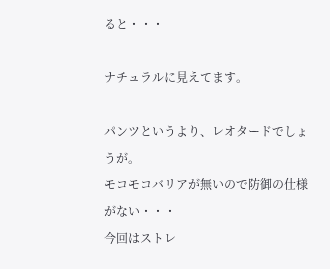ると・・・

ナチュラルに見えてます。

パンツというより、レオタードでしょうが。
モコモコバリアが無いので防御の仕様がない・・・
今回はストレ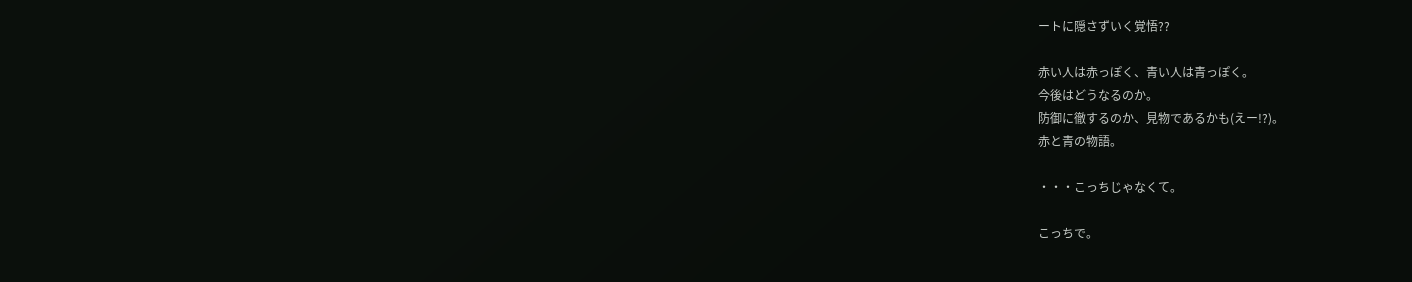ートに隠さずいく覚悟??

赤い人は赤っぽく、青い人は青っぽく。
今後はどうなるのか。
防御に徹するのか、見物であるかも(えー!?)。
赤と青の物語。

・・・こっちじゃなくて。

こっちで。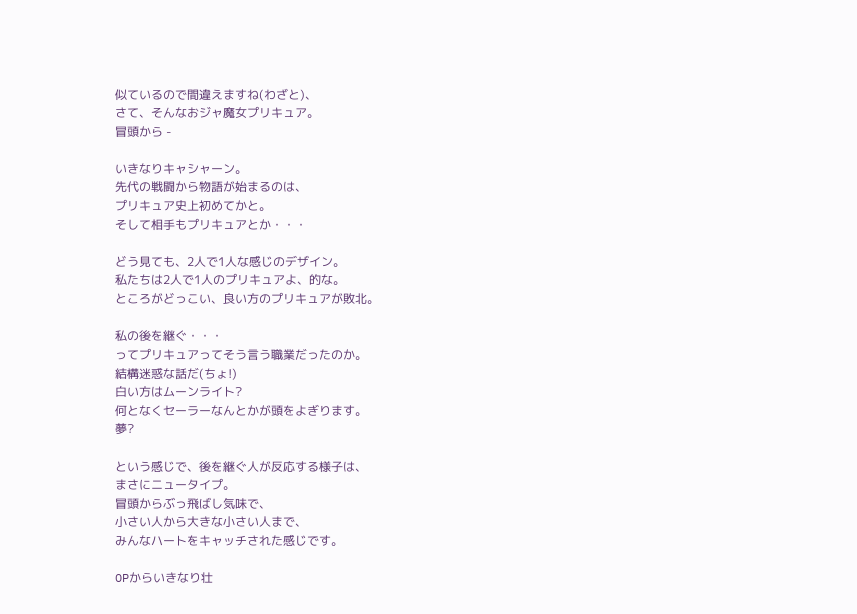似ているので間違えますね(わざと)、
さて、そんなおジャ魔女プリキュア。
冒頭から -

いきなりキャシャーン。
先代の戦闘から物語が始まるのは、
プリキュア史上初めてかと。
そして相手もプリキュアとか・・・

どう見ても、2人で1人な感じのデザイン。
私たちは2人で1人のプリキュアよ、的な。
ところがどっこい、良い方のプリキュアが敗北。

私の後を継ぐ・・・
ってプリキュアってそう言う職業だったのか。
結構迷惑な話だ(ちょ!)
白い方はムーンライト?
何となくセーラーなんとかが頭をよぎります。
夢?

という感じで、後を継ぐ人が反応する様子は、
まさにニュータイプ。
冒頭からぶっ飛ばし気味で、
小さい人から大きな小さい人まで、
みんなハートをキャッチされた感じです。

OPからいきなり壮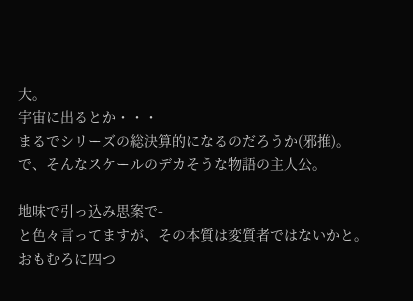大。
宇宙に出るとか・・・
まるでシリーズの総決算的になるのだろうか(邪推)。
で、そんなスケールのデカそうな物語の主人公。

地味で引っ込み思案で-
と色々言ってますが、その本質は変質者ではないかと。
おもむろに四つ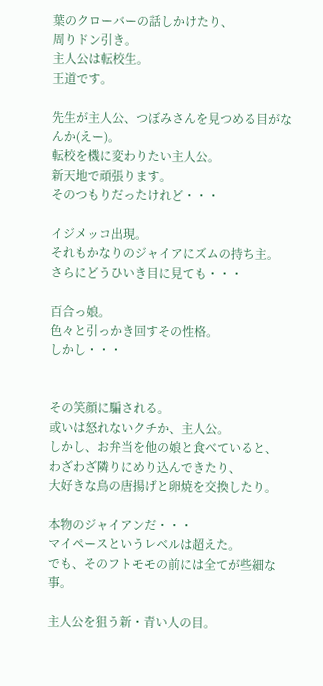葉のクローバーの話しかけたり、
周りドン引き。
主人公は転校生。
王道です。

先生が主人公、つぼみさんを見つめる目がなんか(えー)。
転校を機に変わりたい主人公。
新天地で頑張ります。
そのつもりだったけれど・・・

イジメッコ出現。
それもかなりのジャイアにズムの持ち主。
さらにどうひいき目に見ても・・・

百合っ娘。
色々と引っかき回すその性格。
しかし・・・


その笑顔に騙される。
或いは怒れないクチか、主人公。
しかし、お弁当を他の娘と食べていると、
わざわざ隣りにめり込んできたり、
大好きな鳥の唐揚げと卵焼を交換したり。

本物のジャイアンだ・・・
マイペースというレベルは超えた。
でも、そのフトモモの前には全てが些細な事。

主人公を狙う新・青い人の目。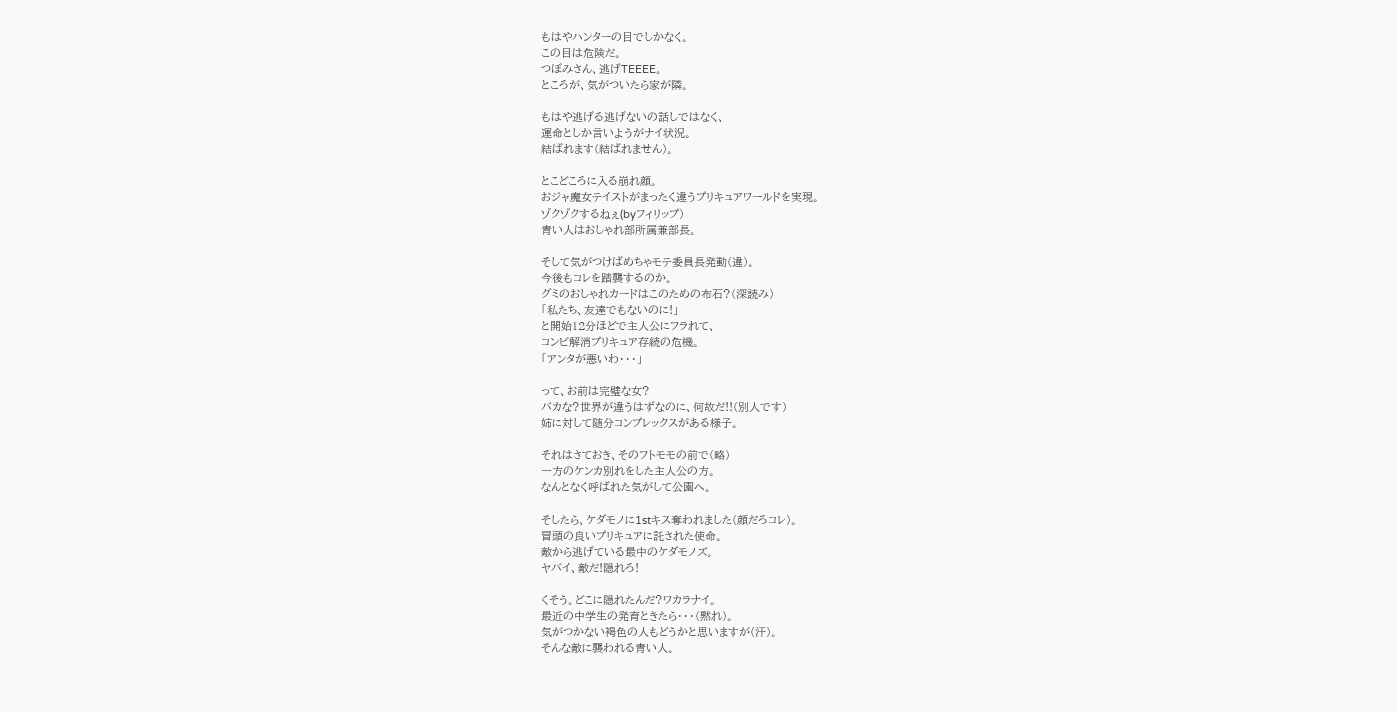もはやハンターの目でしかなく。
この目は危険だ。
つぼみさん、逃げTEEEE。
ところが、気がついたら家が隣。

もはや逃げる逃げないの話しではなく、
運命としか言いようがナイ状況。
結ばれます(結ばれません)。

とこどころに入る崩れ顔。
おジャ魔女テイストがまったく違うプリキュアワールドを実現。
ゾクゾクするねぇ(byフィリップ)
青い人はおしゃれ部所属兼部長。

そして気がつけばめちゃモテ委員長発動(違)。
今後もコレを踏襲するのか。
グミのおしゃれカードはこのための布石?(深読み)
「私たち、友達でもないのに!」
と開始12分ほどで主人公にフラれて、
コンビ解消プリキュア存続の危機。
「アンタが悪いわ・・・」

って、お前は完璧な女?
バカな?世界が違うはずなのに、何故だ!!(別人です)
姉に対して随分コンプレックスがある様子。

それはさておき、そのフトモモの前で(略)
一方のケンカ別れをした主人公の方。
なんとなく呼ばれた気がして公園へ。

そしたら、ケダモノに1stキス奪われました(顔だろコレ)。
冒頭の良いプリキュアに託された使命。
敵から逃げている最中のケダモノズ。
ヤバイ、敵だ!隠れろ!

くそう。どこに隠れたんだ?ワカラナイ。
最近の中学生の発育ときたら・・・(黙れ)。
気がつかない褐色の人もどうかと思いますが(汗)。
そんな敵に襲われる青い人。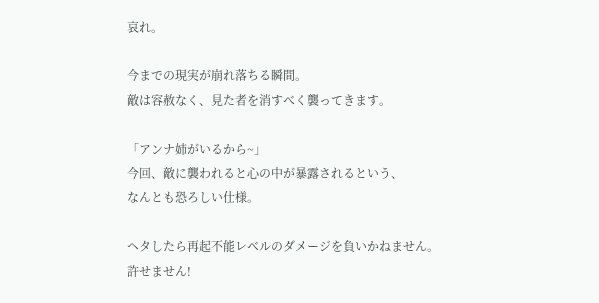哀れ。

今までの現実が崩れ落ちる瞬間。
敵は容赦なく、見た者を消すべく襲ってきます。

「アンナ姉がいるから~」
今回、敵に襲われると心の中が暴露されるという、
なんとも恐ろしい仕様。

ヘタしたら再起不能レベルのダメージを負いかねません。
許せません!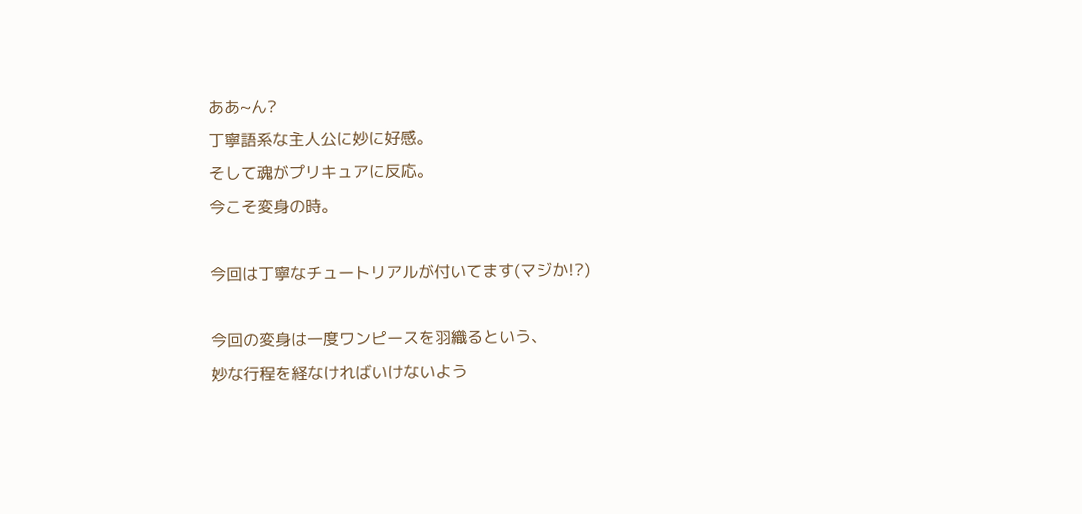ああ~ん?
丁寧語系な主人公に妙に好感。
そして魂がプリキュアに反応。
今こそ変身の時。

今回は丁寧なチュートリアルが付いてます(マジか!?)

今回の変身は一度ワンピースを羽織るという、
妙な行程を経なければいけないよう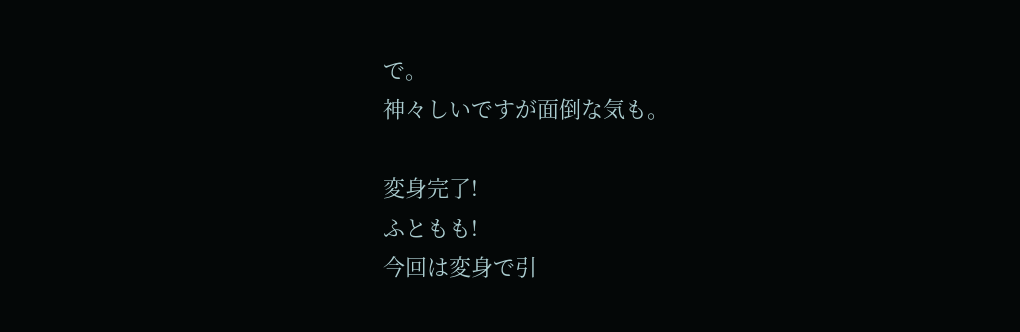で。
神々しいですが面倒な気も。

変身完了!
ふともも!
今回は変身で引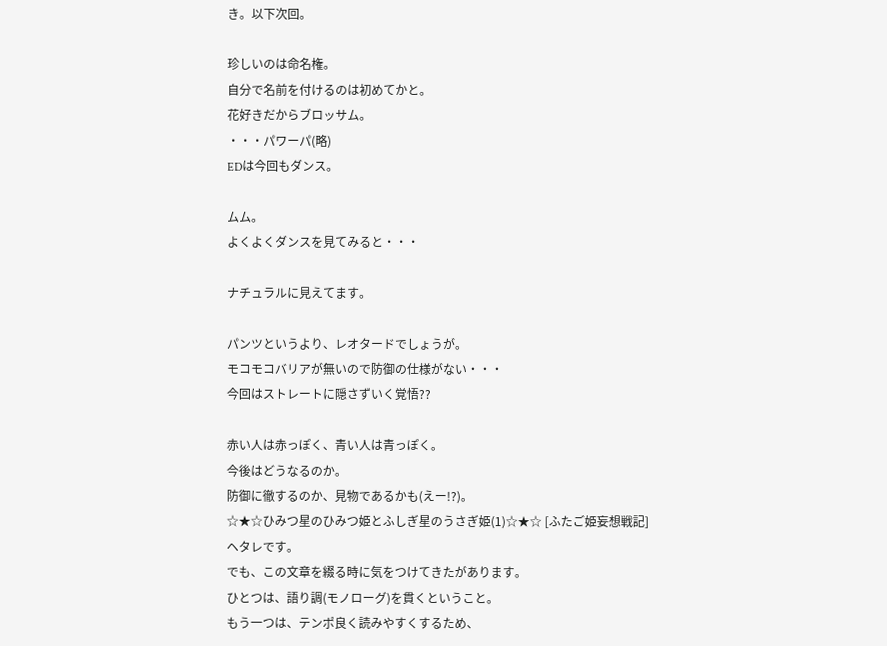き。以下次回。

珍しいのは命名権。
自分で名前を付けるのは初めてかと。
花好きだからブロッサム。
・・・パワーパ(略)
EDは今回もダンス。

ムム。
よくよくダンスを見てみると・・・

ナチュラルに見えてます。

パンツというより、レオタードでしょうが。
モコモコバリアが無いので防御の仕様がない・・・
今回はストレートに隠さずいく覚悟??

赤い人は赤っぽく、青い人は青っぽく。
今後はどうなるのか。
防御に徹するのか、見物であるかも(えー!?)。
☆★☆ひみつ星のひみつ姫とふしぎ星のうさぎ姫(1)☆★☆ [ふたご姫妄想戦記]
ヘタレです。
でも、この文章を綴る時に気をつけてきたがあります。
ひとつは、語り調(モノローグ)を貫くということ。
もう一つは、テンポ良く読みやすくするため、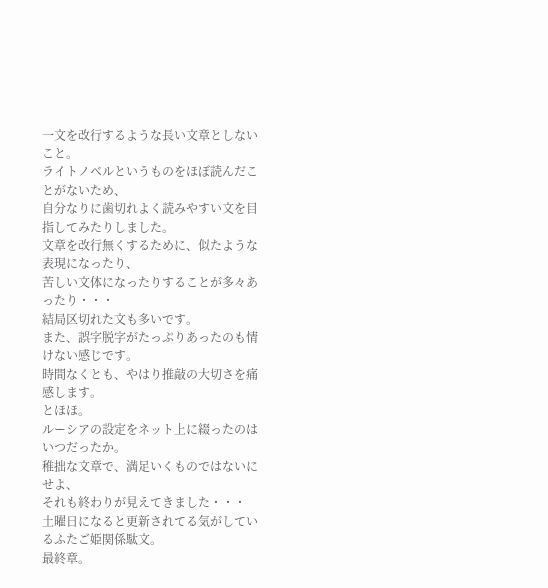一文を改行するような長い文章としないこと。
ライトノベルというものをほぼ読んだことがないため、
自分なりに歯切れよく読みやすい文を目指してみたりしました。
文章を改行無くするために、似たような表現になったり、
苦しい文体になったりすることが多々あったり・・・
結局区切れた文も多いです。
また、誤字脱字がたっぷりあったのも情けない感じです。
時間なくとも、やはり推敲の大切さを痛感します。
とほほ。
ルーシアの設定をネット上に綴ったのはいつだったか。
稚拙な文章で、満足いくものではないにせよ、
それも終わりが見えてきました・・・
土曜日になると更新されてる気がしているふたご姫関係駄文。
最終章。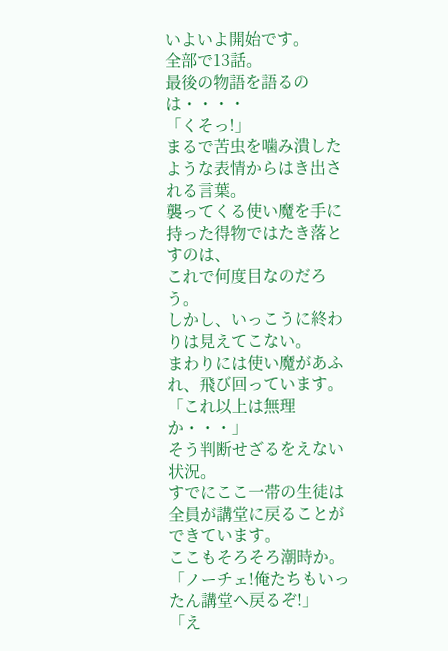いよいよ開始です。
全部で13話。
最後の物語を語るのは・・・・
「くそっ!」
まるで苦虫を噛み潰したような表情からはき出される言葉。
襲ってくる使い魔を手に持った得物ではたき落とすのは、
これで何度目なのだろう。
しかし、いっこうに終わりは見えてこない。
まわりには使い魔があふれ、飛び回っています。
「これ以上は無理か・・・」
そう判断せざるをえない状況。
すでにここ一帯の生徒は全員が講堂に戻ることができています。
ここもそろそろ潮時か。
「ノーチェ!俺たちもいったん講堂へ戻るぞ!」
「え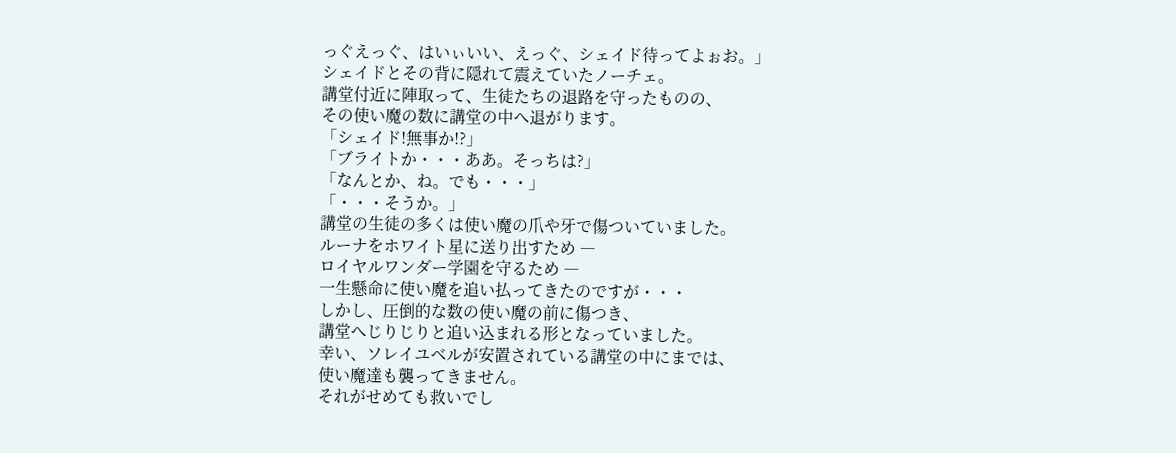っぐえっぐ、はいぃいい、えっぐ、シェイド待ってよぉお。」
シェイドとその背に隠れて震えていたノーチェ。
講堂付近に陣取って、生徒たちの退路を守ったものの、
その使い魔の数に講堂の中へ退がります。
「シェイド!無事か!?」
「ブライトか・・・ああ。そっちは?」
「なんとか、ね。でも・・・」
「・・・そうか。」
講堂の生徒の多くは使い魔の爪や牙で傷ついていました。
ルーナをホワイト星に送り出すため ―
ロイヤルワンダー学園を守るため ―
一生懸命に使い魔を追い払ってきたのですが・・・
しかし、圧倒的な数の使い魔の前に傷つき、
講堂へじりじりと追い込まれる形となっていました。
幸い、ソレイユベルが安置されている講堂の中にまでは、
使い魔達も襲ってきません。
それがせめても救いでし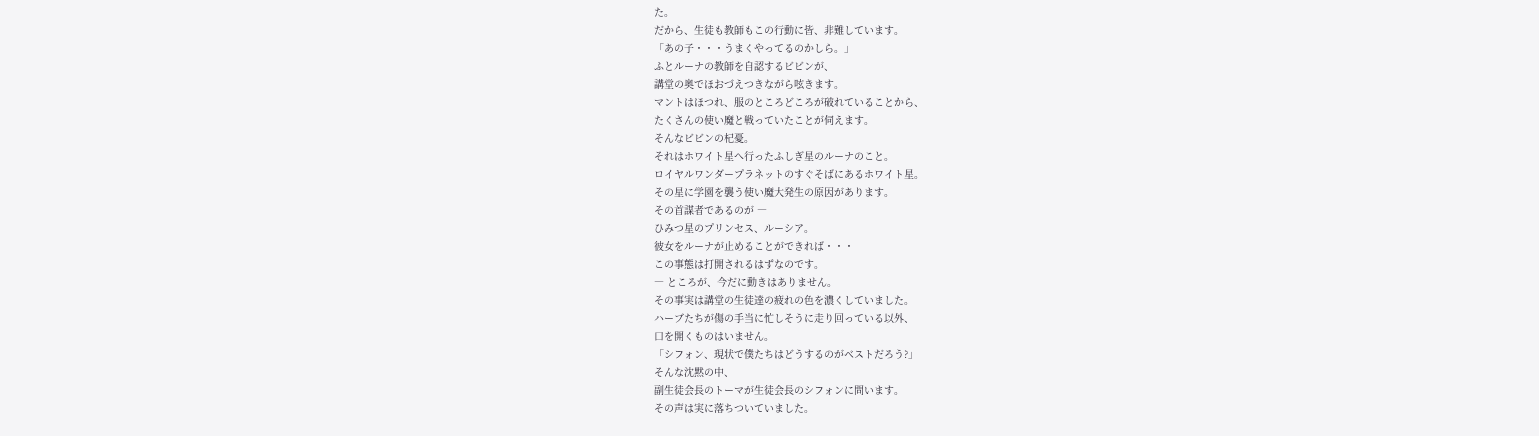た。
だから、生徒も教師もこの行動に皆、非難しています。
「あの子・・・うまくやってるのかしら。」
ふとルーナの教師を自認するビビンが、
講堂の奥でほおづえつきながら呟きます。
マントはほつれ、服のところどころが破れていることから、
たくさんの使い魔と戦っていたことが伺えます。
そんなビビンの杞憂。
それはホワイト星へ行ったふしぎ星のルーナのこと。
ロイヤルワンダープラネットのすぐそばにあるホワイト星。
その星に学園を襲う使い魔大発生の原因があります。
その首謀者であるのが ―
ひみつ星のプリンセス、ルーシア。
彼女をルーナが止めることができれば・・・
この事態は打開されるはずなのです。
― ところが、今だに動きはありません。
その事実は講堂の生徒達の疲れの色を濃くしていました。
ハーブたちが傷の手当に忙しそうに走り回っている以外、
口を開くものはいません。
「シフォン、現状で僕たちはどうするのがベストだろう?」
そんな沈黙の中、
副生徒会長のトーマが生徒会長のシフォンに問います。
その声は実に落ちついていました。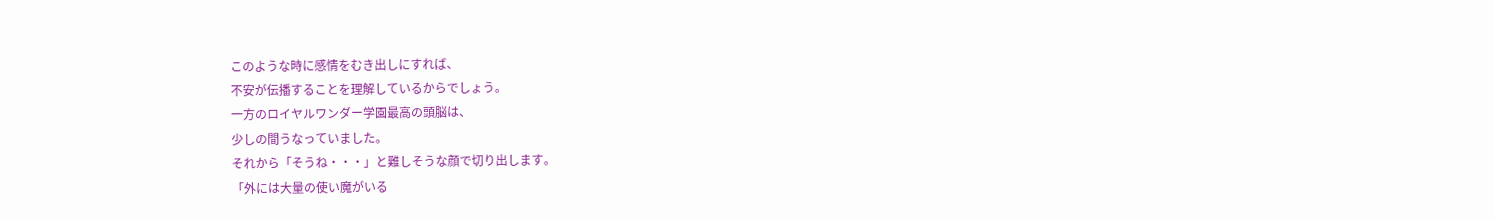このような時に感情をむき出しにすれば、
不安が伝播することを理解しているからでしょう。
一方のロイヤルワンダー学園最高の頭脳は、
少しの間うなっていました。
それから「そうね・・・」と難しそうな顔で切り出します。
「外には大量の使い魔がいる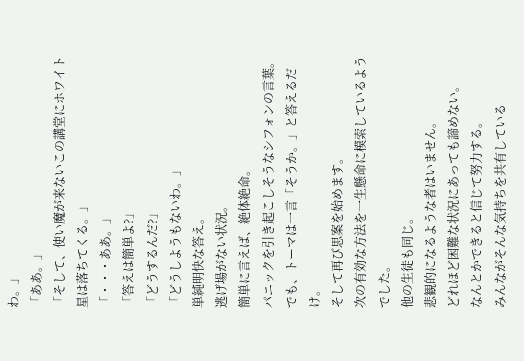わ。」
「ああ。」
「そして、使い魔が来ないこの講堂にホワイト星は落ちてくる。」
「・・・ああ。」
「答えは簡単よ?」
「どうするんだ?」
「どうしようもないわ。」
単純明快な答え。
逃げ場がない状況。
簡単に言えば、絶体絶命。
パニックを引き起こしそうなシフォンの言葉。
でも、トーマは一言「そうか。」と答えるだけ。
そして再び思案を始めます。
次の有効な方法を一生懸命に模索しているようでした。
他の生徒も同じ。
悲観的になるような者はいません。
どれほど困難な状況にあっても諦めない。
なんとかできると信じて努力する。
みんながそんな気持ちを共有している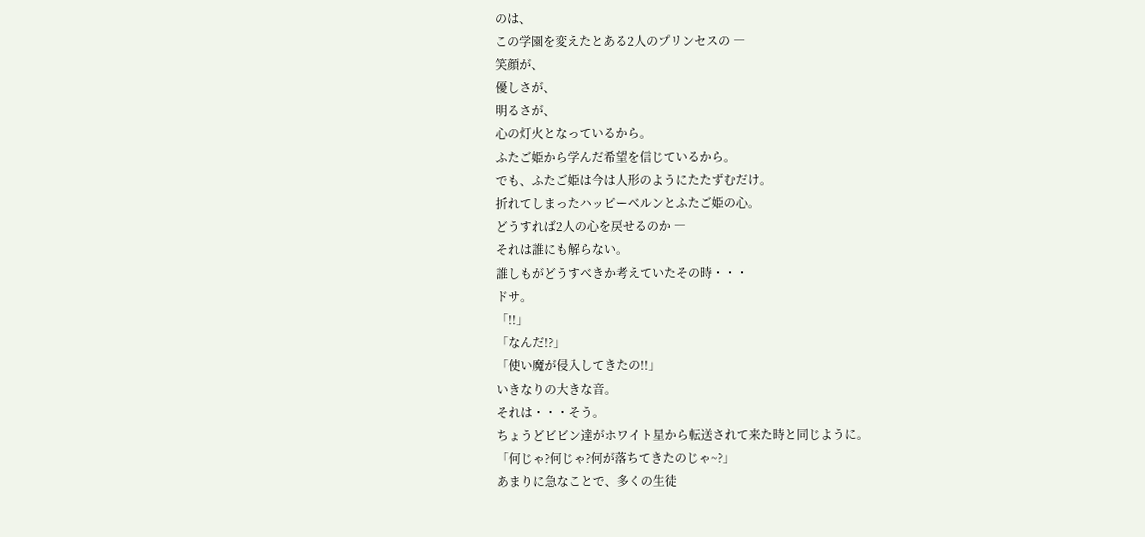のは、
この学園を変えたとある2人のプリンセスの ―
笑顔が、
優しさが、
明るさが、
心の灯火となっているから。
ふたご姫から学んだ希望を信じているから。
でも、ふたご姫は今は人形のようにたたずむだけ。
折れてしまったハッピーベルンとふたご姫の心。
どうすれば2人の心を戻せるのか ―
それは誰にも解らない。
誰しもがどうすべきか考えていたその時・・・
ドサ。
「!!」
「なんだ!?」
「使い魔が侵入してきたの!!」
いきなりの大きな音。
それは・・・そう。
ちょうどビビン達がホワイト星から転送されて来た時と同じように。
「何じゃ?何じゃ?何が落ちてきたのじゃ~?」
あまりに急なことで、多くの生徒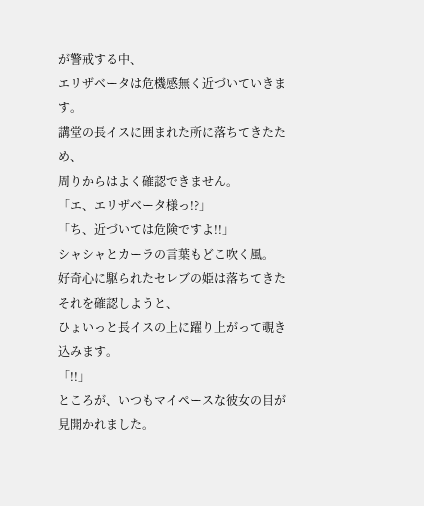が警戒する中、
エリザベータは危機感無く近づいていきます。
講堂の長イスに囲まれた所に落ちてきたため、
周りからはよく確認できません。
「エ、エリザベータ様っ!?」
「ち、近づいては危険ですよ!!」
シャシャとカーラの言葉もどこ吹く風。
好奇心に駆られたセレブの姫は落ちてきたそれを確認しようと、
ひょいっと長イスの上に躍り上がって覗き込みます。
「!!」
ところが、いつもマイペースな彼女の目が見開かれました。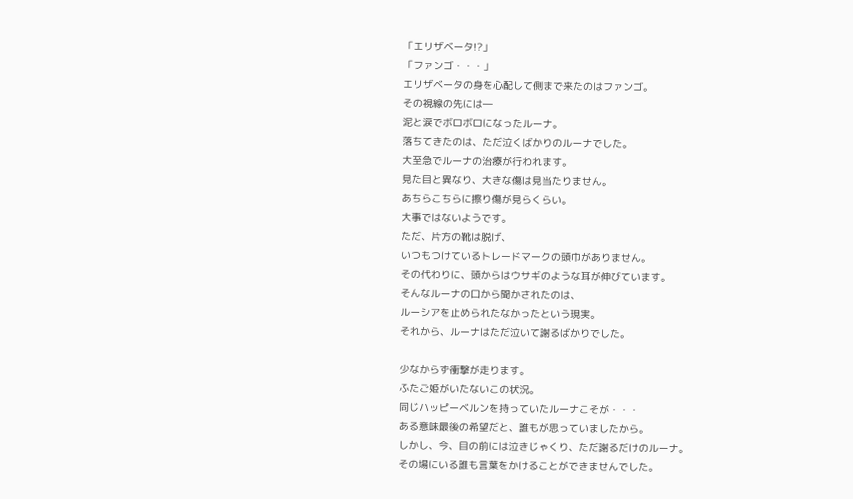「エリザベータ!?」
「ファンゴ・・・」
エリザベータの身を心配して側まで来たのはファンゴ。
その視線の先には―
泥と涙でボロボロになったルーナ。
落ちてきたのは、ただ泣くばかりのルーナでした。
大至急でルーナの治療が行われます。
見た目と異なり、大きな傷は見当たりません。
あちらこちらに擦り傷が見らくらい。
大事ではないようです。
ただ、片方の靴は脱げ、
いつもつけているトレードマークの頭巾がありません。
その代わりに、頭からはウサギのような耳が伸びています。
そんなルーナの口から聞かされたのは、
ルーシアを止められたなかったという現実。
それから、ルーナはただ泣いて謝るばかりでした。

少なからず衝撃が走ります。
ふたご姫がいたないこの状況。
同じハッピーベルンを持っていたルーナこそが・・・
ある意味最後の希望だと、誰もが思っていましたから。
しかし、今、目の前には泣きじゃくり、ただ謝るだけのルーナ。
その場にいる誰も言葉をかけることができませんでした。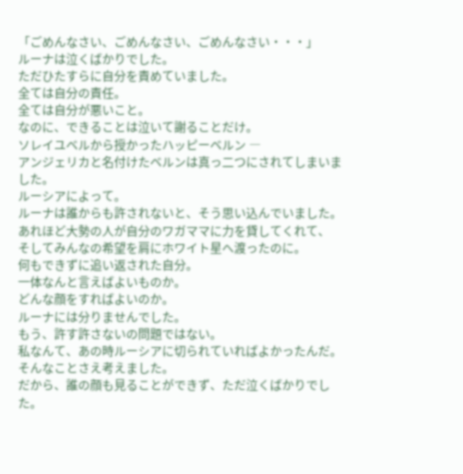「ごめんなさい、ごめんなさい、ごめんなさい・・・」
ルーナは泣くばかりでした。
ただひたすらに自分を責めていました。
全ては自分の責任。
全ては自分が悪いこと。
なのに、できることは泣いて謝ることだけ。
ソレイユベルから授かったハッピーベルン ―
アンジェリカと名付けたベルンは真っ二つにされてしまいました。
ルーシアによって。
ルーナは誰からも許されないと、そう思い込んでいました。
あれほど大勢の人が自分のワガママに力を貸してくれて、
そしてみんなの希望を肩にホワイト星へ渡ったのに。
何もできずに追い返された自分。
一体なんと言えばよいものか。
どんな顔をすればよいのか。
ルーナには分りませんでした。
もう、許す許さないの問題ではない。
私なんて、あの時ルーシアに切られていればよかったんだ。
そんなことさえ考えました。
だから、誰の顔も見ることができず、ただ泣くばかりでした。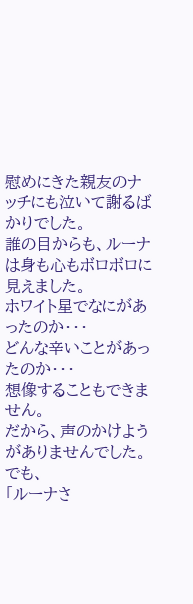慰めにきた親友のナッチにも泣いて謝るばかりでした。
誰の目からも、ルーナは身も心もボロボロに見えました。
ホワイト星でなにがあったのか・・・
どんな辛いことがあったのか・・・
想像することもできません。
だから、声のかけようがありませんでした。
でも、
「ルーナさ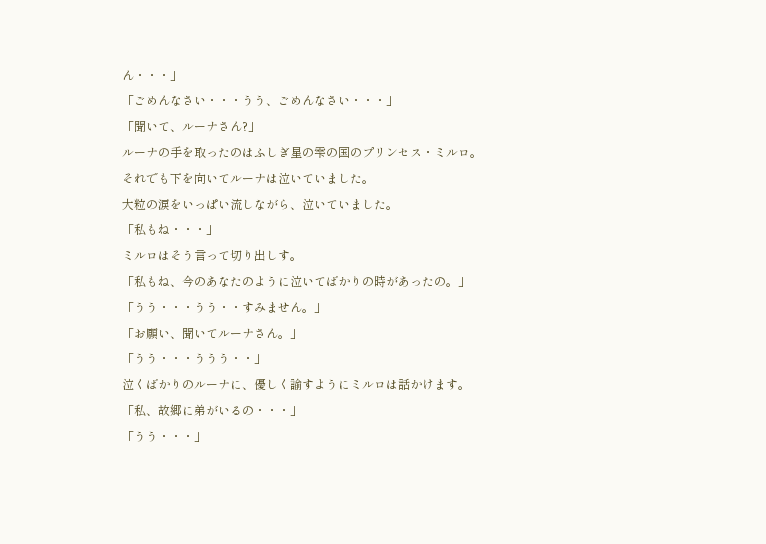ん・・・」
「ごめんなさい・・・うう、ごめんなさい・・・」
「聞いて、ルーナさん?」
ルーナの手を取ったのはふしぎ星の雫の国のプリンセス・ミルロ。
それでも下を向いてルーナは泣いていました。
大粒の涙をいっぱい流しながら、泣いていました。
「私もね・・・」
ミルロはそう言って切り出しす。
「私もね、今のあなたのように泣いてばかりの時があったの。」
「うう・・・うう・・すみません。」
「お願い、聞いてルーナさん。」
「うう・・・ううう・・」
泣くばかりのルーナに、優しく諭すようにミルロは話かけます。
「私、故郷に弟がいるの・・・」
「うう・・・」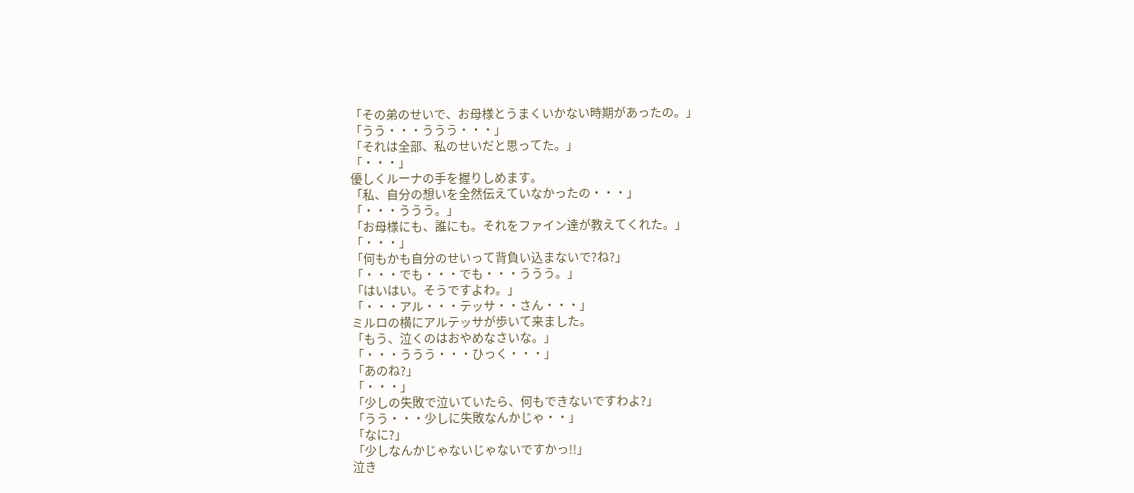「その弟のせいで、お母様とうまくいかない時期があったの。」
「うう・・・ううう・・・」
「それは全部、私のせいだと思ってた。」
「・・・」
優しくルーナの手を握りしめます。
「私、自分の想いを全然伝えていなかったの・・・」
「・・・ううう。」
「お母様にも、誰にも。それをファイン達が教えてくれた。」
「・・・」
「何もかも自分のせいって背負い込まないで?ね?」
「・・・でも・・・でも・・・ううう。」
「はいはい。そうですよわ。」
「・・・アル・・・テッサ・・さん・・・」
ミルロの横にアルテッサが歩いて来ました。
「もう、泣くのはおやめなさいな。」
「・・・ううう・・・ひっく・・・」
「あのね?」
「・・・」
「少しの失敗で泣いていたら、何もできないですわよ?」
「うう・・・少しに失敗なんかじゃ・・」
「なに?」
「少しなんかじゃないじゃないですかっ!!」
泣き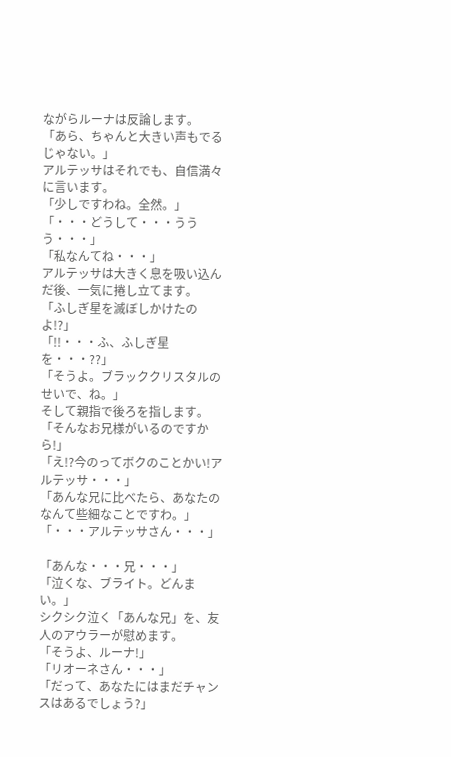ながらルーナは反論します。
「あら、ちゃんと大きい声もでるじゃない。」
アルテッサはそれでも、自信満々に言います。
「少しですわね。全然。」
「・・・どうして・・・ううう・・・」
「私なんてね・・・」
アルテッサは大きく息を吸い込んだ後、一気に捲し立てます。
「ふしぎ星を滅ぼしかけたのよ!?」
「!!・・・ふ、ふしぎ星を・・・??」
「そうよ。ブラッククリスタルのせいで、ね。」
そして親指で後ろを指します。
「そんなお兄様がいるのですから!」
「え!?今のってボクのことかい!アルテッサ・・・」
「あんな兄に比べたら、あなたのなんて些細なことですわ。」
「・・・アルテッサさん・・・」

「あんな・・・兄・・・」
「泣くな、ブライト。どんまい。」
シクシク泣く「あんな兄」を、友人のアウラーが慰めます。
「そうよ、ルーナ!」
「リオーネさん・・・」
「だって、あなたにはまだチャンスはあるでしょう?」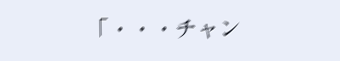「・・・チャン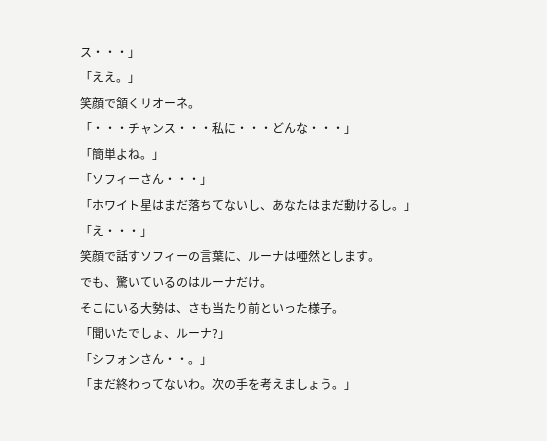ス・・・」
「ええ。」
笑顔で頷くリオーネ。
「・・・チャンス・・・私に・・・どんな・・・」
「簡単よね。」
「ソフィーさん・・・」
「ホワイト星はまだ落ちてないし、あなたはまだ動けるし。」
「え・・・」
笑顔で話すソフィーの言葉に、ルーナは唖然とします。
でも、驚いているのはルーナだけ。
そこにいる大勢は、さも当たり前といった様子。
「聞いたでしょ、ルーナ?」
「シフォンさん・・。」
「まだ終わってないわ。次の手を考えましょう。」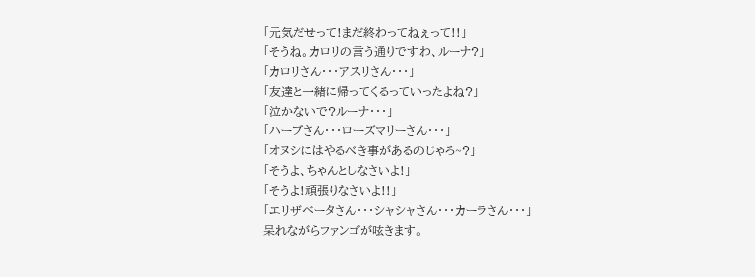「元気だせって!まだ終わってねぇって!!」
「そうね。カロリの言う通りですわ、ルーナ?」
「カロリさん・・・アスリさん・・・」
「友達と一緒に帰ってくるっていったよね?」
「泣かないで?ルーナ・・・」
「ハーブさん・・・ローズマリーさん・・・」
「オヌシにはやるべき事があるのじゃろ~?」
「そうよ、ちゃんとしなさいよ!」
「そうよ!頑張りなさいよ!!」
「エリザベータさん・・・シャシャさん・・・カーラさん・・・」
呆れながらファンゴが呟きます。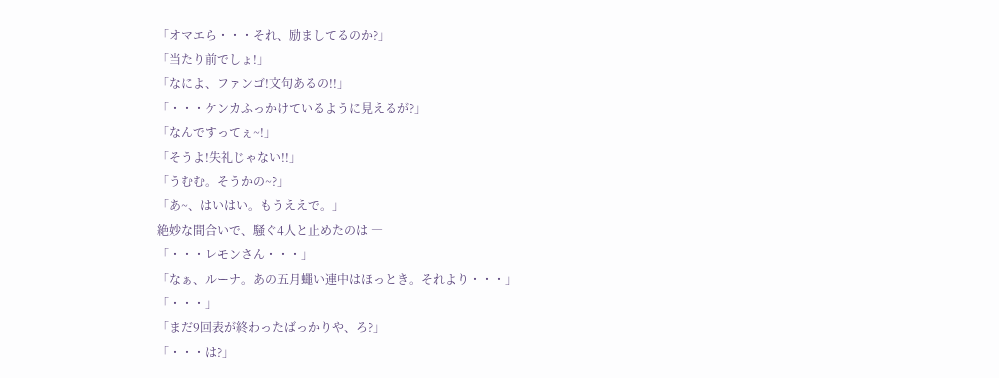「オマエら・・・それ、励ましてるのか?」
「当たり前でしょ!」
「なによ、ファンゴ!文句あるの!!」
「・・・ケンカふっかけているように見えるが?」
「なんですってぇ~!」
「そうよ!失礼じゃない!!」
「うむむ。そうかの~?」
「あ~、はいはい。もうええで。」
絶妙な間合いで、騒ぐ4人と止めたのは ―
「・・・レモンさん・・・」
「なぁ、ルーナ。あの五月蠅い連中はほっとき。それより・・・」
「・・・」
「まだ9回表が終わったばっかりや、ろ?」
「・・・は?」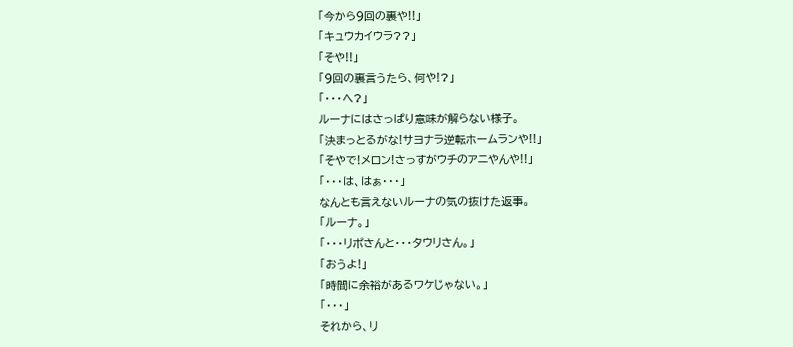「今から9回の裏や!!」
「キュウカイウラ??」
「そや!!」
「9回の裏言うたら、何や!?」
「・・・へ?」
ルーナにはさっぱり意味が解らない様子。
「決まっとるがな!サヨナラ逆転ホームランや!!」
「そやで!メロン!さっすがウチのアニやんや!!」
「・・・は、はぁ・・・」
なんとも言えないルーナの気の抜けた返事。
「ルーナ。」
「・・・リポさんと・・・タウリさん。」
「おうよ!」
「時間に余裕があるワケじゃない。」
「・・・」
それから、リ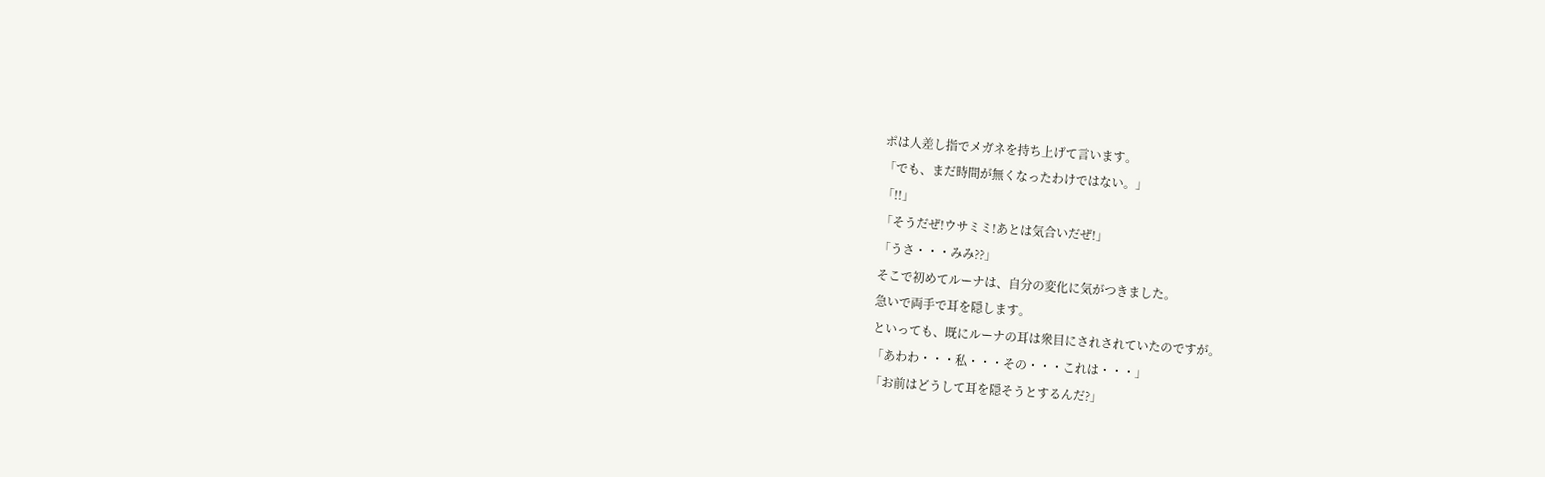ポは人差し指でメガネを持ち上げて言います。
「でも、まだ時間が無くなったわけではない。」
「!!」
「そうだぜ!ウサミミ!あとは気合いだぜ!」
「うさ・・・みみ??」
そこで初めてルーナは、自分の変化に気がつきました。
急いで両手で耳を隠します。
といっても、既にルーナの耳は衆目にされされていたのですが。
「あわわ・・・私・・・その・・・これは・・・」
「お前はどうして耳を隠そうとするんだ?」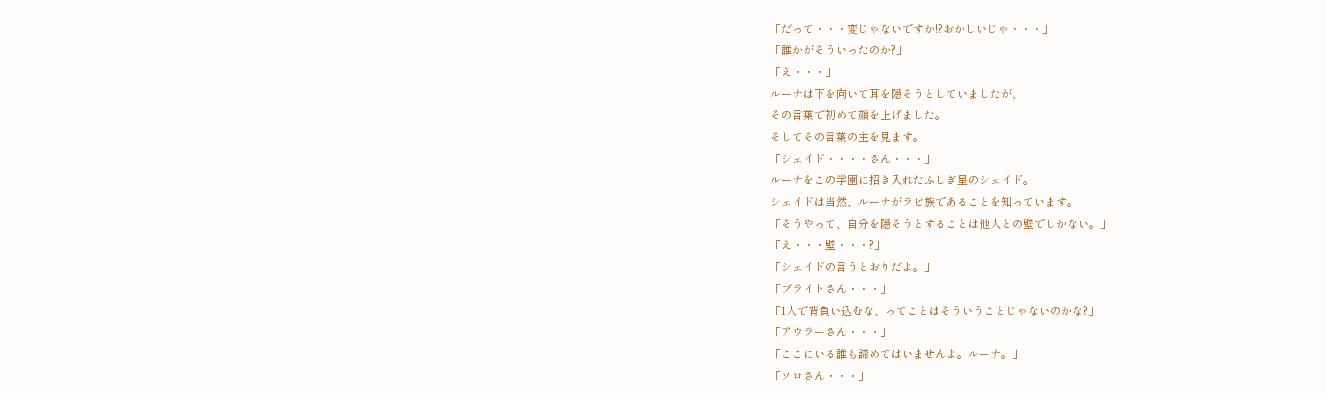「だって・・・変じゃないですか!?おかしいじゃ・・・」
「誰かがそういったのか?」
「え・・・」
ルーナは下を向いて耳を隠そうとしていましたが、
その言葉で初めて顔を上げました。
そしてその言葉の主を見ます。
「シェイド・・・・さん・・・」
ルーナをこの学園に招き入れたふしぎ星のシェイド。
シェイドは当然、ルーナがラビ族であることを知っています。
「そうやって、自分を隠そうとすることは他人との壁でしかない。」
「え・・・壁・・・?」
「シェイドの言うとおりだよ。」
「ブライトさん・・・」
「1人で背負い込むな、ってことはそういうことじゃないのかな?」
「アウラーさん・・・」
「ここにいる誰も諦めてはいませんよ。ルーナ。」
「ソロさん・・・」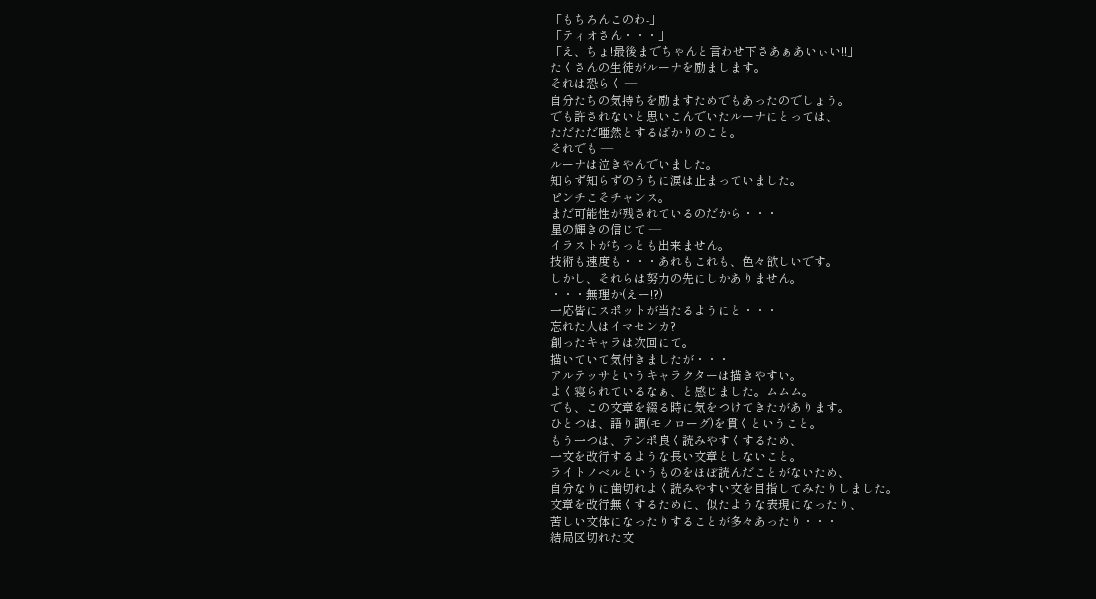「もちろんこのわ-」
「ティオさん・・・」
「え、ちょ!最後までちゃんと言わせ下さあぁあいぃい!!」
たくさんの生徒がルーナを励まします。
それは恐らく ―
自分たちの気持ちを励ますためでもあったのでしょう。
でも許されないと思いこんでいたルーナにとっては、
ただただ唖然とするばかりのこと。
それでも ―
ルーナは泣きやんでいました。
知らず知らずのうちに涙は止まっていました。
ピンチこそチャンス。
まだ可能性が残されているのだから・・・
星の輝きの信じて ―
イラストがちっとも出来ません。
技術も速度も・・・あれもこれも、色々欲しいです。
しかし、それらは努力の先にしかありません。
・・・無理か(えー!?)
一応皆にスポットが当たるようにと・・・
忘れた人はイマセンカ?
創ったキャラは次回にて。
描いていて気付きましたが・・・
アルテッサというキャラクターは描きやすい。
よく寝られているなぁ、と感じました。ムムム。
でも、この文章を綴る時に気をつけてきたがあります。
ひとつは、語り調(モノローグ)を貫くということ。
もう一つは、テンポ良く読みやすくするため、
一文を改行するような長い文章としないこと。
ライトノベルというものをほぼ読んだことがないため、
自分なりに歯切れよく読みやすい文を目指してみたりしました。
文章を改行無くするために、似たような表現になったり、
苦しい文体になったりすることが多々あったり・・・
結局区切れた文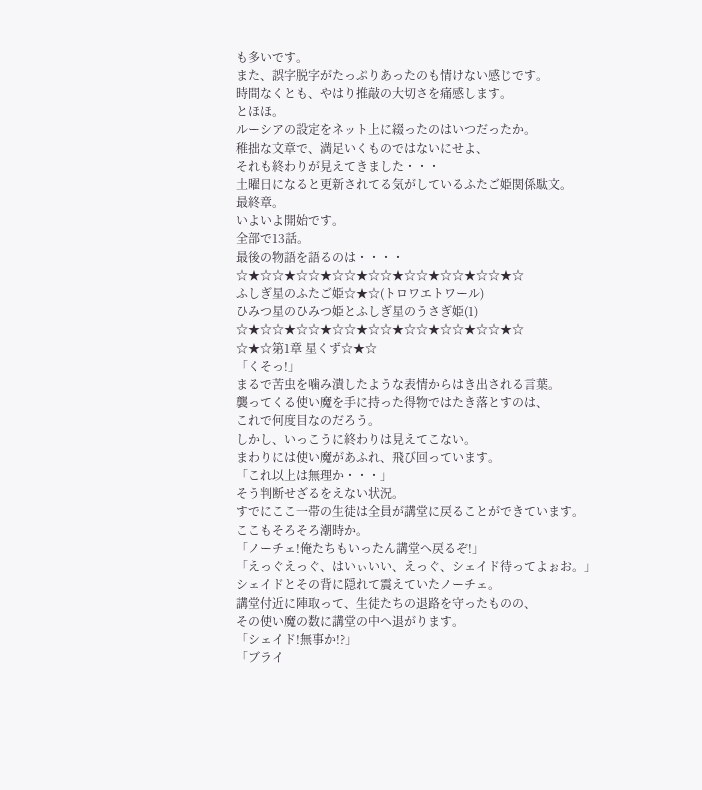も多いです。
また、誤字脱字がたっぷりあったのも情けない感じです。
時間なくとも、やはり推敲の大切さを痛感します。
とほほ。
ルーシアの設定をネット上に綴ったのはいつだったか。
稚拙な文章で、満足いくものではないにせよ、
それも終わりが見えてきました・・・
土曜日になると更新されてる気がしているふたご姫関係駄文。
最終章。
いよいよ開始です。
全部で13話。
最後の物語を語るのは・・・・
☆★☆☆★☆☆★☆☆★☆☆★☆☆★☆☆★☆☆★☆
ふしぎ星のふたご姫☆★☆(トロワエトワール)
ひみつ星のひみつ姫とふしぎ星のうさぎ姫(1)
☆★☆☆★☆☆★☆☆★☆☆★☆☆★☆☆★☆☆★☆
☆★☆第1章 星くず☆★☆
「くそっ!」
まるで苦虫を噛み潰したような表情からはき出される言葉。
襲ってくる使い魔を手に持った得物ではたき落とすのは、
これで何度目なのだろう。
しかし、いっこうに終わりは見えてこない。
まわりには使い魔があふれ、飛び回っています。
「これ以上は無理か・・・」
そう判断せざるをえない状況。
すでにここ一帯の生徒は全員が講堂に戻ることができています。
ここもそろそろ潮時か。
「ノーチェ!俺たちもいったん講堂へ戻るぞ!」
「えっぐえっぐ、はいぃいい、えっぐ、シェイド待ってよぉお。」
シェイドとその背に隠れて震えていたノーチェ。
講堂付近に陣取って、生徒たちの退路を守ったものの、
その使い魔の数に講堂の中へ退がります。
「シェイド!無事か!?」
「ブライ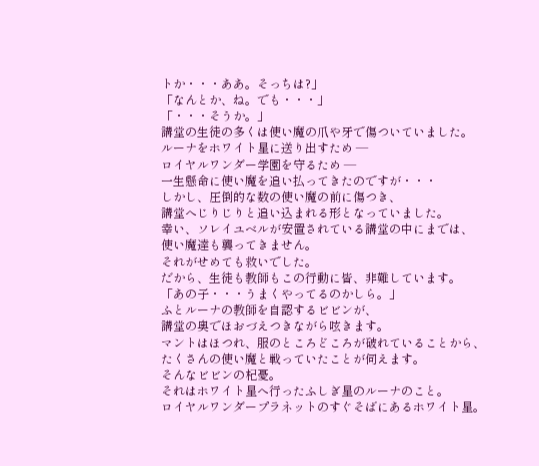トか・・・ああ。そっちは?」
「なんとか、ね。でも・・・」
「・・・そうか。」
講堂の生徒の多くは使い魔の爪や牙で傷ついていました。
ルーナをホワイト星に送り出すため ―
ロイヤルワンダー学園を守るため ―
一生懸命に使い魔を追い払ってきたのですが・・・
しかし、圧倒的な数の使い魔の前に傷つき、
講堂へじりじりと追い込まれる形となっていました。
幸い、ソレイユベルが安置されている講堂の中にまでは、
使い魔達も襲ってきません。
それがせめても救いでした。
だから、生徒も教師もこの行動に皆、非難しています。
「あの子・・・うまくやってるのかしら。」
ふとルーナの教師を自認するビビンが、
講堂の奥でほおづえつきながら呟きます。
マントはほつれ、服のところどころが破れていることから、
たくさんの使い魔と戦っていたことが伺えます。
そんなビビンの杞憂。
それはホワイト星へ行ったふしぎ星のルーナのこと。
ロイヤルワンダープラネットのすぐそばにあるホワイト星。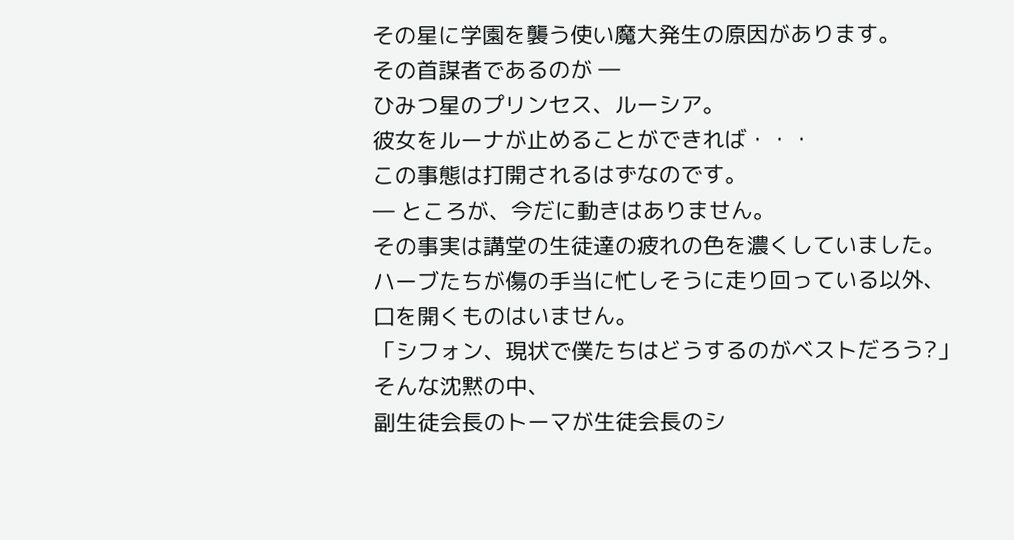その星に学園を襲う使い魔大発生の原因があります。
その首謀者であるのが ―
ひみつ星のプリンセス、ルーシア。
彼女をルーナが止めることができれば・・・
この事態は打開されるはずなのです。
― ところが、今だに動きはありません。
その事実は講堂の生徒達の疲れの色を濃くしていました。
ハーブたちが傷の手当に忙しそうに走り回っている以外、
口を開くものはいません。
「シフォン、現状で僕たちはどうするのがベストだろう?」
そんな沈黙の中、
副生徒会長のトーマが生徒会長のシ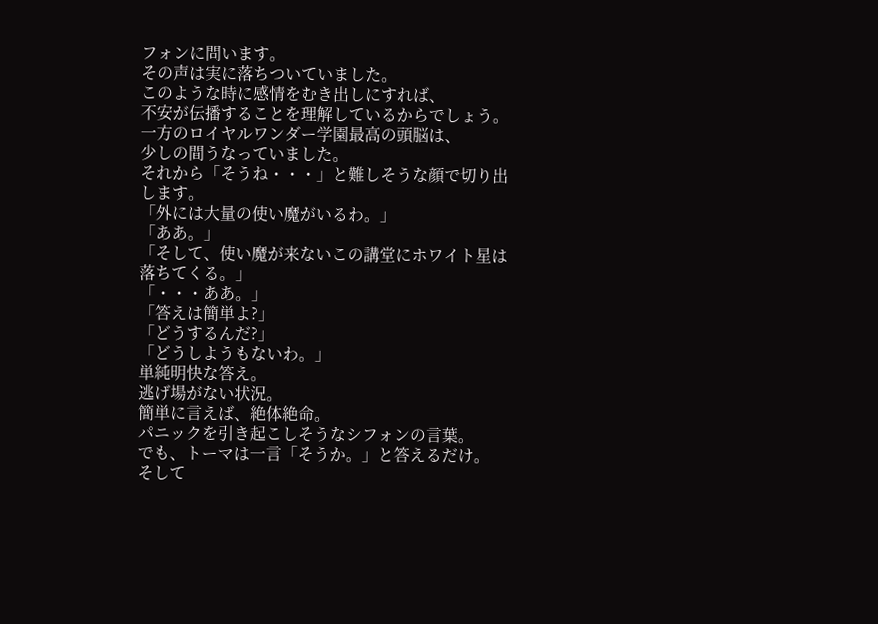フォンに問います。
その声は実に落ちついていました。
このような時に感情をむき出しにすれば、
不安が伝播することを理解しているからでしょう。
一方のロイヤルワンダー学園最高の頭脳は、
少しの間うなっていました。
それから「そうね・・・」と難しそうな顔で切り出します。
「外には大量の使い魔がいるわ。」
「ああ。」
「そして、使い魔が来ないこの講堂にホワイト星は落ちてくる。」
「・・・ああ。」
「答えは簡単よ?」
「どうするんだ?」
「どうしようもないわ。」
単純明快な答え。
逃げ場がない状況。
簡単に言えば、絶体絶命。
パニックを引き起こしそうなシフォンの言葉。
でも、トーマは一言「そうか。」と答えるだけ。
そして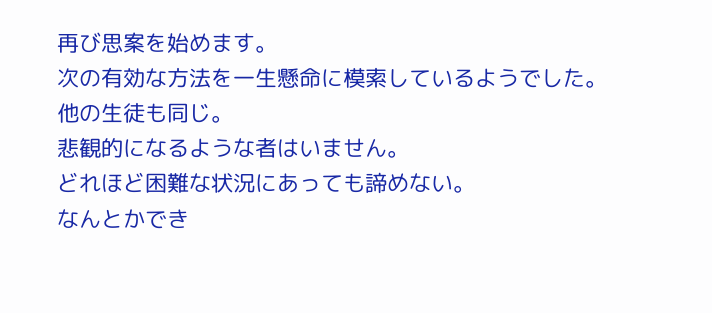再び思案を始めます。
次の有効な方法を一生懸命に模索しているようでした。
他の生徒も同じ。
悲観的になるような者はいません。
どれほど困難な状況にあっても諦めない。
なんとかでき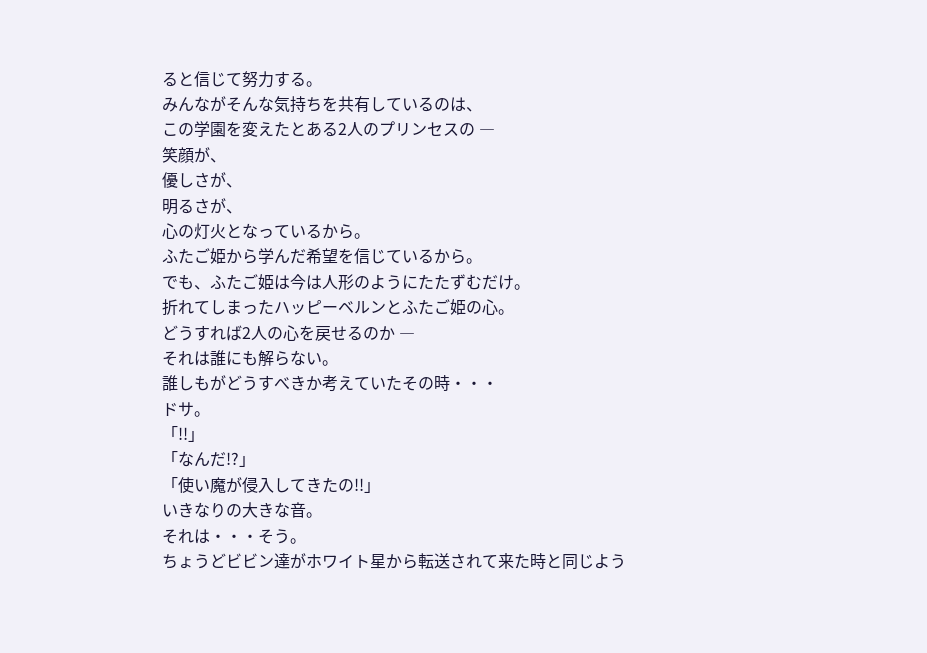ると信じて努力する。
みんながそんな気持ちを共有しているのは、
この学園を変えたとある2人のプリンセスの ―
笑顔が、
優しさが、
明るさが、
心の灯火となっているから。
ふたご姫から学んだ希望を信じているから。
でも、ふたご姫は今は人形のようにたたずむだけ。
折れてしまったハッピーベルンとふたご姫の心。
どうすれば2人の心を戻せるのか ―
それは誰にも解らない。
誰しもがどうすべきか考えていたその時・・・
ドサ。
「!!」
「なんだ!?」
「使い魔が侵入してきたの!!」
いきなりの大きな音。
それは・・・そう。
ちょうどビビン達がホワイト星から転送されて来た時と同じよう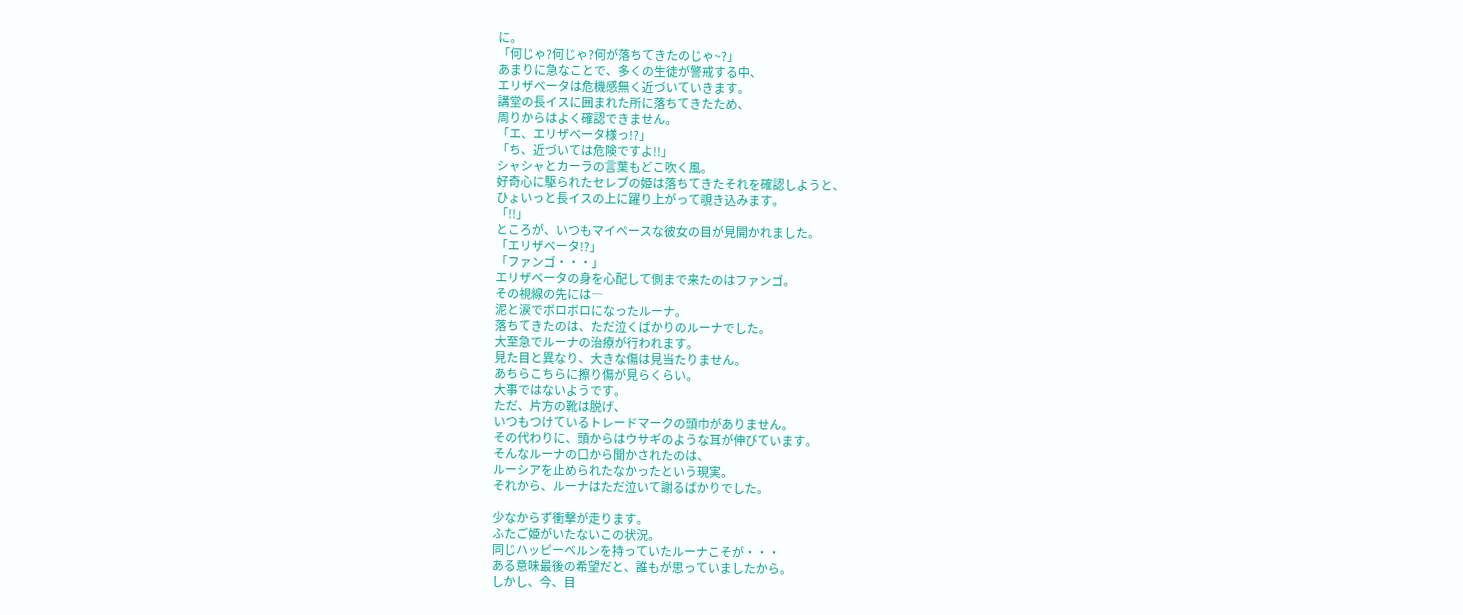に。
「何じゃ?何じゃ?何が落ちてきたのじゃ~?」
あまりに急なことで、多くの生徒が警戒する中、
エリザベータは危機感無く近づいていきます。
講堂の長イスに囲まれた所に落ちてきたため、
周りからはよく確認できません。
「エ、エリザベータ様っ!?」
「ち、近づいては危険ですよ!!」
シャシャとカーラの言葉もどこ吹く風。
好奇心に駆られたセレブの姫は落ちてきたそれを確認しようと、
ひょいっと長イスの上に躍り上がって覗き込みます。
「!!」
ところが、いつもマイペースな彼女の目が見開かれました。
「エリザベータ!?」
「ファンゴ・・・」
エリザベータの身を心配して側まで来たのはファンゴ。
その視線の先には―
泥と涙でボロボロになったルーナ。
落ちてきたのは、ただ泣くばかりのルーナでした。
大至急でルーナの治療が行われます。
見た目と異なり、大きな傷は見当たりません。
あちらこちらに擦り傷が見らくらい。
大事ではないようです。
ただ、片方の靴は脱げ、
いつもつけているトレードマークの頭巾がありません。
その代わりに、頭からはウサギのような耳が伸びています。
そんなルーナの口から聞かされたのは、
ルーシアを止められたなかったという現実。
それから、ルーナはただ泣いて謝るばかりでした。

少なからず衝撃が走ります。
ふたご姫がいたないこの状況。
同じハッピーベルンを持っていたルーナこそが・・・
ある意味最後の希望だと、誰もが思っていましたから。
しかし、今、目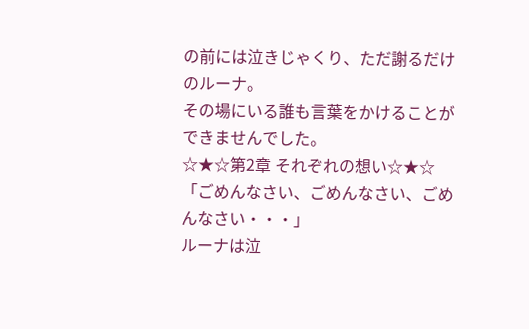の前には泣きじゃくり、ただ謝るだけのルーナ。
その場にいる誰も言葉をかけることができませんでした。
☆★☆第2章 それぞれの想い☆★☆
「ごめんなさい、ごめんなさい、ごめんなさい・・・」
ルーナは泣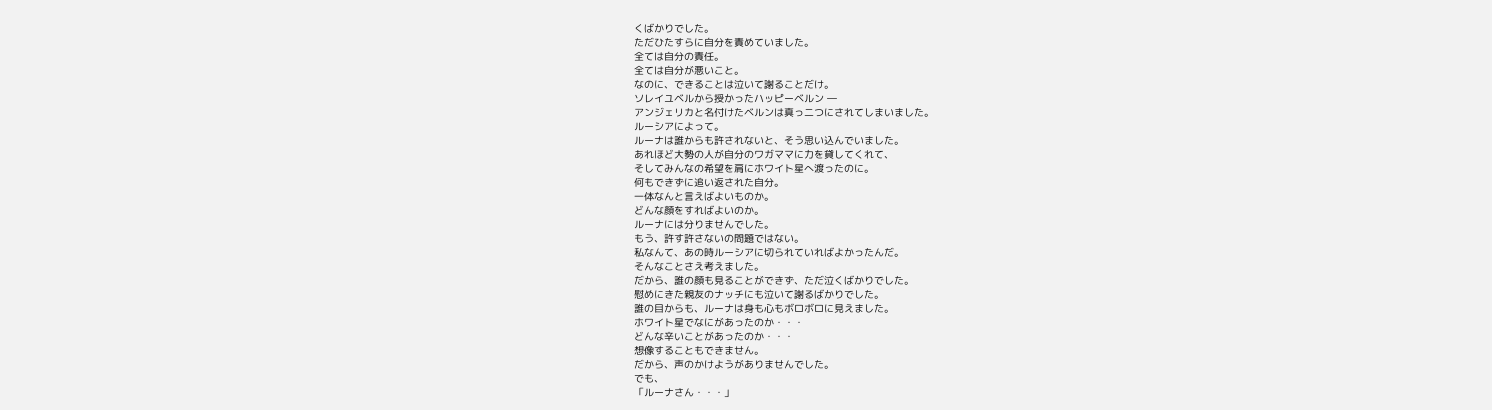くばかりでした。
ただひたすらに自分を責めていました。
全ては自分の責任。
全ては自分が悪いこと。
なのに、できることは泣いて謝ることだけ。
ソレイユベルから授かったハッピーベルン ―
アンジェリカと名付けたベルンは真っ二つにされてしまいました。
ルーシアによって。
ルーナは誰からも許されないと、そう思い込んでいました。
あれほど大勢の人が自分のワガママに力を貸してくれて、
そしてみんなの希望を肩にホワイト星へ渡ったのに。
何もできずに追い返された自分。
一体なんと言えばよいものか。
どんな顔をすればよいのか。
ルーナには分りませんでした。
もう、許す許さないの問題ではない。
私なんて、あの時ルーシアに切られていればよかったんだ。
そんなことさえ考えました。
だから、誰の顔も見ることができず、ただ泣くばかりでした。
慰めにきた親友のナッチにも泣いて謝るばかりでした。
誰の目からも、ルーナは身も心もボロボロに見えました。
ホワイト星でなにがあったのか・・・
どんな辛いことがあったのか・・・
想像することもできません。
だから、声のかけようがありませんでした。
でも、
「ルーナさん・・・」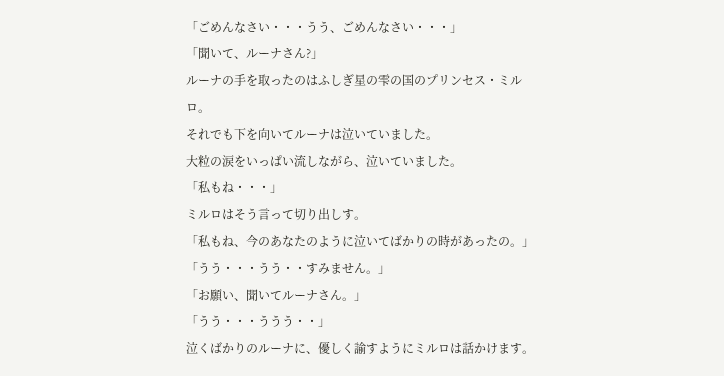「ごめんなさい・・・うう、ごめんなさい・・・」
「聞いて、ルーナさん?」
ルーナの手を取ったのはふしぎ星の雫の国のプリンセス・ミルロ。
それでも下を向いてルーナは泣いていました。
大粒の涙をいっぱい流しながら、泣いていました。
「私もね・・・」
ミルロはそう言って切り出しす。
「私もね、今のあなたのように泣いてばかりの時があったの。」
「うう・・・うう・・すみません。」
「お願い、聞いてルーナさん。」
「うう・・・ううう・・」
泣くばかりのルーナに、優しく諭すようにミルロは話かけます。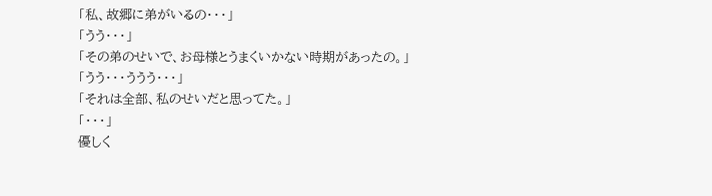「私、故郷に弟がいるの・・・」
「うう・・・」
「その弟のせいで、お母様とうまくいかない時期があったの。」
「うう・・・ううう・・・」
「それは全部、私のせいだと思ってた。」
「・・・」
優しく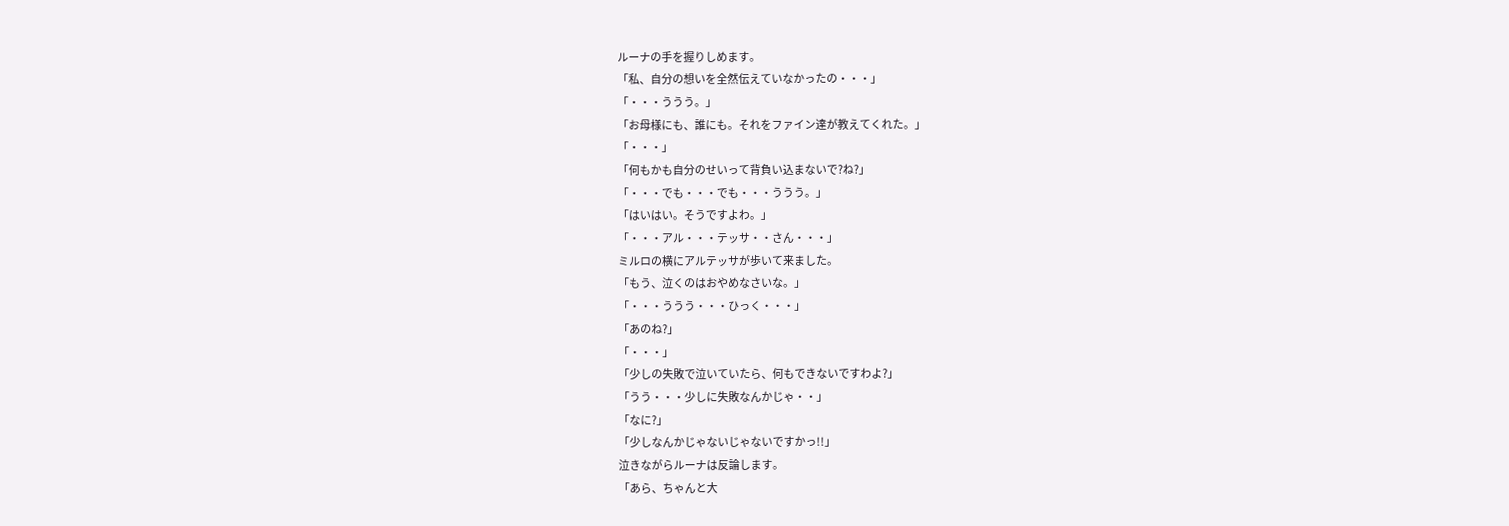ルーナの手を握りしめます。
「私、自分の想いを全然伝えていなかったの・・・」
「・・・ううう。」
「お母様にも、誰にも。それをファイン達が教えてくれた。」
「・・・」
「何もかも自分のせいって背負い込まないで?ね?」
「・・・でも・・・でも・・・ううう。」
「はいはい。そうですよわ。」
「・・・アル・・・テッサ・・さん・・・」
ミルロの横にアルテッサが歩いて来ました。
「もう、泣くのはおやめなさいな。」
「・・・ううう・・・ひっく・・・」
「あのね?」
「・・・」
「少しの失敗で泣いていたら、何もできないですわよ?」
「うう・・・少しに失敗なんかじゃ・・」
「なに?」
「少しなんかじゃないじゃないですかっ!!」
泣きながらルーナは反論します。
「あら、ちゃんと大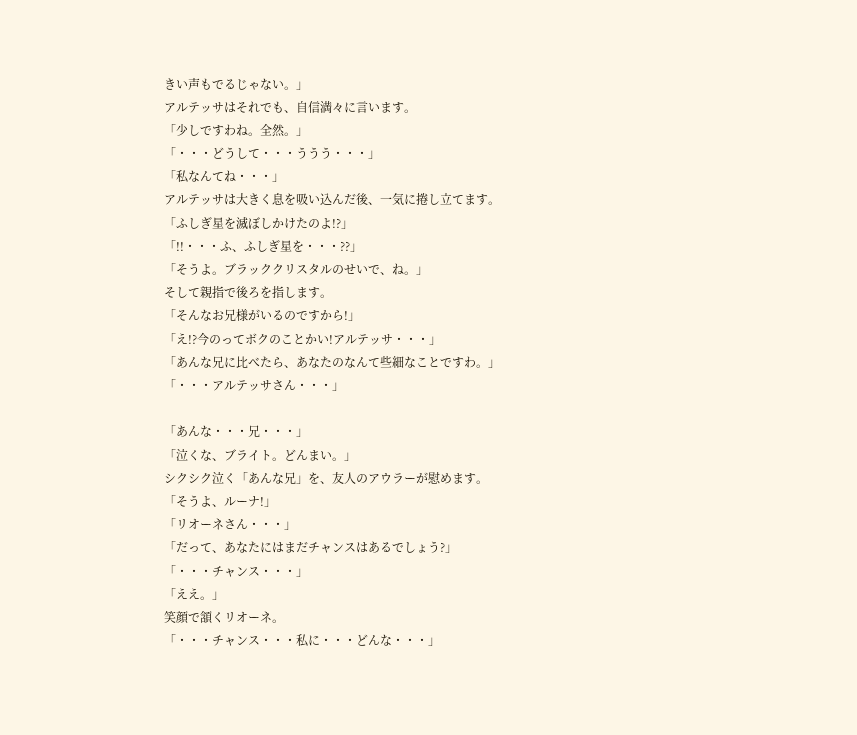きい声もでるじゃない。」
アルテッサはそれでも、自信満々に言います。
「少しですわね。全然。」
「・・・どうして・・・ううう・・・」
「私なんてね・・・」
アルテッサは大きく息を吸い込んだ後、一気に捲し立てます。
「ふしぎ星を滅ぼしかけたのよ!?」
「!!・・・ふ、ふしぎ星を・・・??」
「そうよ。ブラッククリスタルのせいで、ね。」
そして親指で後ろを指します。
「そんなお兄様がいるのですから!」
「え!?今のってボクのことかい!アルテッサ・・・」
「あんな兄に比べたら、あなたのなんて些細なことですわ。」
「・・・アルテッサさん・・・」

「あんな・・・兄・・・」
「泣くな、ブライト。どんまい。」
シクシク泣く「あんな兄」を、友人のアウラーが慰めます。
「そうよ、ルーナ!」
「リオーネさん・・・」
「だって、あなたにはまだチャンスはあるでしょう?」
「・・・チャンス・・・」
「ええ。」
笑顔で頷くリオーネ。
「・・・チャンス・・・私に・・・どんな・・・」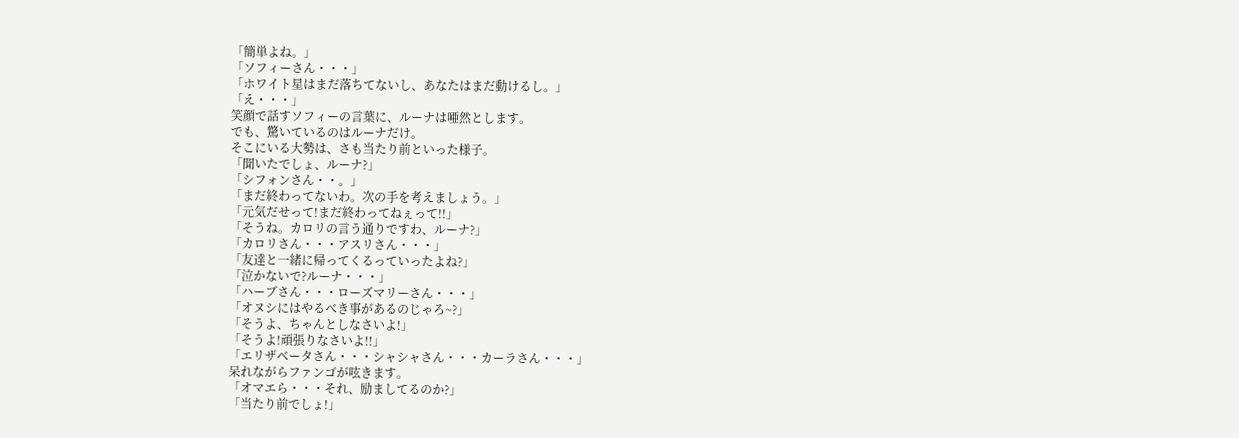「簡単よね。」
「ソフィーさん・・・」
「ホワイト星はまだ落ちてないし、あなたはまだ動けるし。」
「え・・・」
笑顔で話すソフィーの言葉に、ルーナは唖然とします。
でも、驚いているのはルーナだけ。
そこにいる大勢は、さも当たり前といった様子。
「聞いたでしょ、ルーナ?」
「シフォンさん・・。」
「まだ終わってないわ。次の手を考えましょう。」
「元気だせって!まだ終わってねぇって!!」
「そうね。カロリの言う通りですわ、ルーナ?」
「カロリさん・・・アスリさん・・・」
「友達と一緒に帰ってくるっていったよね?」
「泣かないで?ルーナ・・・」
「ハーブさん・・・ローズマリーさん・・・」
「オヌシにはやるべき事があるのじゃろ~?」
「そうよ、ちゃんとしなさいよ!」
「そうよ!頑張りなさいよ!!」
「エリザベータさん・・・シャシャさん・・・カーラさん・・・」
呆れながらファンゴが呟きます。
「オマエら・・・それ、励ましてるのか?」
「当たり前でしょ!」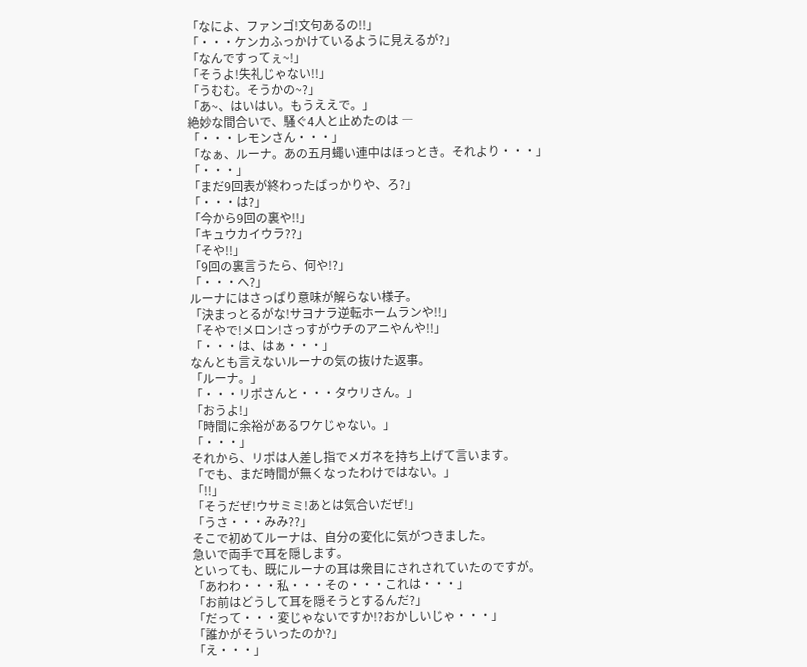「なによ、ファンゴ!文句あるの!!」
「・・・ケンカふっかけているように見えるが?」
「なんですってぇ~!」
「そうよ!失礼じゃない!!」
「うむむ。そうかの~?」
「あ~、はいはい。もうええで。」
絶妙な間合いで、騒ぐ4人と止めたのは ―
「・・・レモンさん・・・」
「なぁ、ルーナ。あの五月蠅い連中はほっとき。それより・・・」
「・・・」
「まだ9回表が終わったばっかりや、ろ?」
「・・・は?」
「今から9回の裏や!!」
「キュウカイウラ??」
「そや!!」
「9回の裏言うたら、何や!?」
「・・・へ?」
ルーナにはさっぱり意味が解らない様子。
「決まっとるがな!サヨナラ逆転ホームランや!!」
「そやで!メロン!さっすがウチのアニやんや!!」
「・・・は、はぁ・・・」
なんとも言えないルーナの気の抜けた返事。
「ルーナ。」
「・・・リポさんと・・・タウリさん。」
「おうよ!」
「時間に余裕があるワケじゃない。」
「・・・」
それから、リポは人差し指でメガネを持ち上げて言います。
「でも、まだ時間が無くなったわけではない。」
「!!」
「そうだぜ!ウサミミ!あとは気合いだぜ!」
「うさ・・・みみ??」
そこで初めてルーナは、自分の変化に気がつきました。
急いで両手で耳を隠します。
といっても、既にルーナの耳は衆目にされされていたのですが。
「あわわ・・・私・・・その・・・これは・・・」
「お前はどうして耳を隠そうとするんだ?」
「だって・・・変じゃないですか!?おかしいじゃ・・・」
「誰かがそういったのか?」
「え・・・」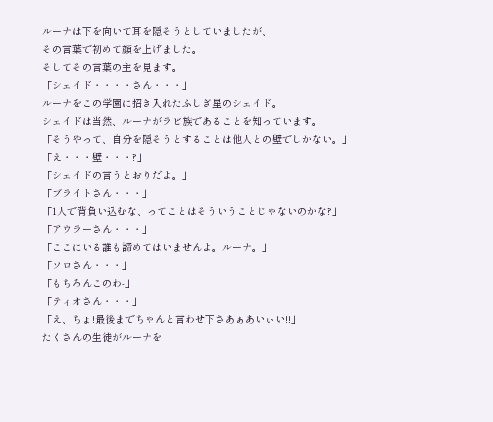ルーナは下を向いて耳を隠そうとしていましたが、
その言葉で初めて顔を上げました。
そしてその言葉の主を見ます。
「シェイド・・・・さん・・・」
ルーナをこの学園に招き入れたふしぎ星のシェイド。
シェイドは当然、ルーナがラビ族であることを知っています。
「そうやって、自分を隠そうとすることは他人との壁でしかない。」
「え・・・壁・・・?」
「シェイドの言うとおりだよ。」
「ブライトさん・・・」
「1人で背負い込むな、ってことはそういうことじゃないのかな?」
「アウラーさん・・・」
「ここにいる誰も諦めてはいませんよ。ルーナ。」
「ソロさん・・・」
「もちろんこのわ-」
「ティオさん・・・」
「え、ちょ!最後までちゃんと言わせ下さあぁあいぃい!!」
たくさんの生徒がルーナを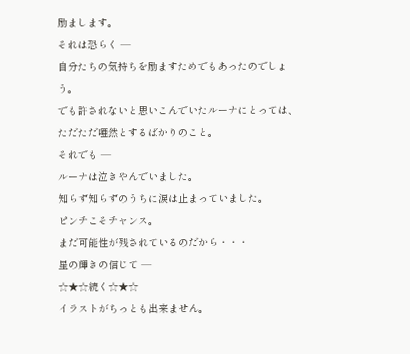励まします。
それは恐らく ―
自分たちの気持ちを励ますためでもあったのでしょう。
でも許されないと思いこんでいたルーナにとっては、
ただただ唖然とするばかりのこと。
それでも ―
ルーナは泣きやんでいました。
知らず知らずのうちに涙は止まっていました。
ピンチこそチャンス。
まだ可能性が残されているのだから・・・
星の輝きの信じて ―
☆★☆続く☆★☆
イラストがちっとも出来ません。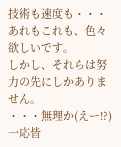技術も速度も・・・あれもこれも、色々欲しいです。
しかし、それらは努力の先にしかありません。
・・・無理か(えー!?)
一応皆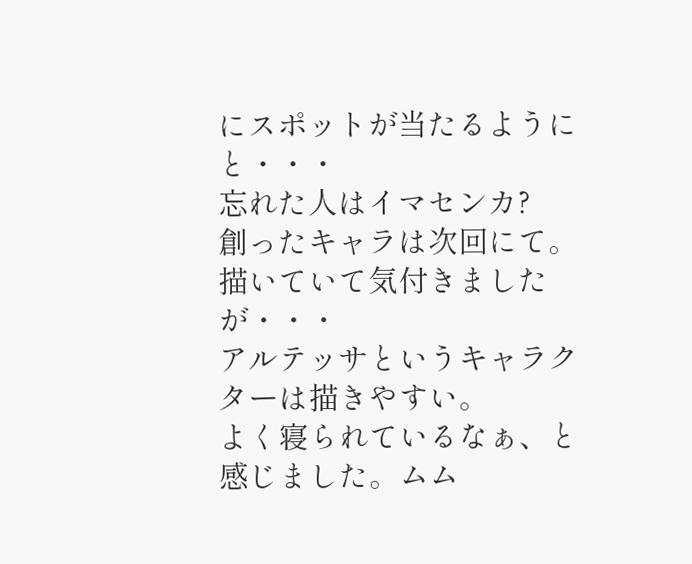にスポットが当たるようにと・・・
忘れた人はイマセンカ?
創ったキャラは次回にて。
描いていて気付きましたが・・・
アルテッサというキャラクターは描きやすい。
よく寝られているなぁ、と感じました。ムム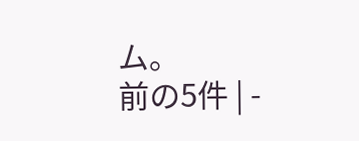ム。
前の5件 | -